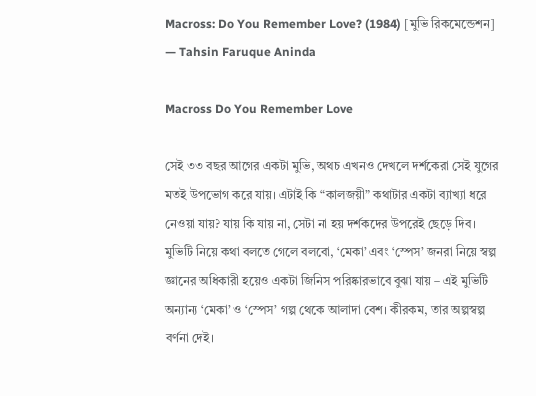Macross: Do You Remember Love? (1984) [মুভি রিকমেন্ডেশন] — Tahsin Faruque Aninda

Macross Do You Remember Love

সেই ৩৩ বছর আগের একটা মুভি, অথচ এখনও দেখলে দর্শকেরা সেই যুগের মতই উপভোগ করে যায়। এটাই কি “কালজয়ী” কথাটার একটা ব্যাখ্যা ধরে নেওয়া যায়? যায় কি যায় না, সেটা না হয় দর্শকদের উপরেই ছেড়ে দিব। মুভিটি নিয়ে কথা বলতে গেলে বলবো, ‘মেকা’ এবং ‘স্পেস’ জনরা নিয়ে স্বল্প জ্ঞানের অধিকারী হয়েও একটা জিনিস পরিষ্কারভাবে বুঝা যায় – এই মুভিটি অন্যান্য ‘মেকা’ ও ‘স্পেস’ গল্প থেকে আলাদা বেশ। কীরকম, তার অল্পস্বল্প বর্ণনা দেই।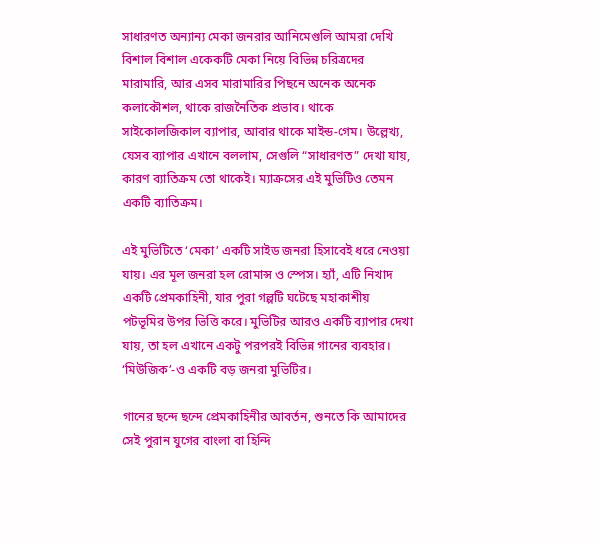সাধারণত অন্যান্য মেকা জনরার আনিমেগুলি আমরা দেখি বিশাল বিশাল একেকটি মেকা নিয়ে বিভিন্ন চরিত্রদের মারামারি, আর এসব মারামারির পিছনে অনেক অনেক কলাকৌশল, থাকে রাজনৈতিক প্রভাব। থাকে সাইকোলজিকাল ব্যাপার, আবার থাকে মাইন্ড-গেম। উল্লেখ্য, যেসব ব্যাপার এখানে বললাম, সেগুলি “সাধারণত” দেখা যায়, কারণ ব্যাতিক্রম তো থাকেই। ম্যাক্রসের এই মুভিটিও তেমন একটি ব্যাতিক্রম।

এই মুভিটিতে ‘মেকা’ একটি সাইড জনরা হিসাবেই ধরে নেওয়া যায়। এর মূল জনরা হল রোমান্স ও স্পেস। হ্যাঁ, এটি নিখাদ একটি প্রেমকাহিনী, যার পুরা গল্পটি ঘটেছে মহাকাশীয় পটভূমির উপর ভিত্তি করে। মুভিটির আরও একটি ব্যাপার দেখা যায়, তা হল এখানে একটু পরপরই বিভিন্ন গানের ব্যবহার। ‘মিউজিক’-ও একটি বড় জনরা মুভিটির।

গানের ছন্দে ছন্দে প্রেমকাহিনীর আবর্তন, শুনতে কি আমাদের সেই পুরান যুগের বাংলা বা হিন্দি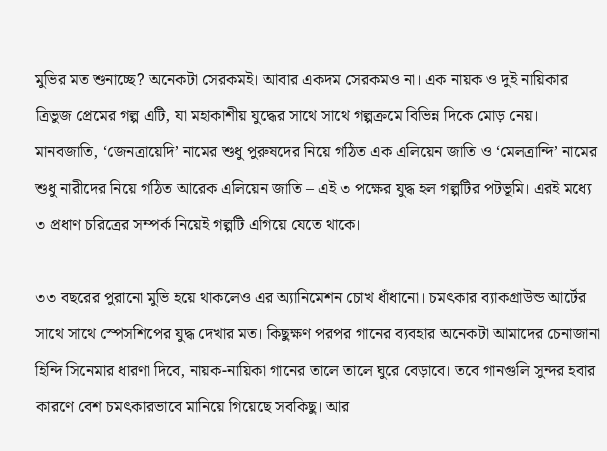মুভির মত শুনাচ্ছে? অনেকটা সেরকমই। আবার একদম সেরকমও না। এক নায়ক ও দুই নায়িকার ত্রিভুজ প্রেমের গল্প এটি, যা মহাকাশীয় যুদ্ধের সাথে সাথে গল্পক্রমে বিভিন্ন দিকে মোড় নেয়। মানবজাতি, ‘জেনত্রায়েদি’ নামের শুধু পুরুষদের নিয়ে গঠিত এক এলিয়েন জাতি ও ‘মেলত্রান্দি’ নামের শুধু নারীদের নিয়ে গঠিত আরেক এলিয়েন জাতি – এই ৩ পক্ষের যুদ্ধ হল গল্পটির পটভূমি। এরই মধ্যে ৩ প্রধাণ চরিত্রের সম্পর্ক নিয়েই গল্পটি এগিয়ে যেতে থাকে।

৩৩ বছরের পুরানো মুভি হয়ে থাকলেও এর অ্যানিমেশন চোখ ধাঁধানো। চমৎকার ব্যাকগ্রাউন্ড আর্টের সাথে সাথে স্পেসশিপের যুদ্ধ দেখার মত। কিছুক্ষণ পরপর গানের ব্যবহার অনেকটা আমাদের চেনাজানা হিন্দি সিনেমার ধারণা দিবে, নায়ক-নায়িকা গানের তালে তালে ঘুরে বেড়াবে। তবে গানগুলি সুন্দর হবার কারণে বেশ চমৎকারভাবে মানিয়ে গিয়েছে সবকিছু। আর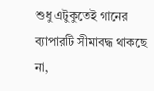শুধু এটুকুতেই গানের ব্যাপারটি সীমাবদ্ধ থাকছে না,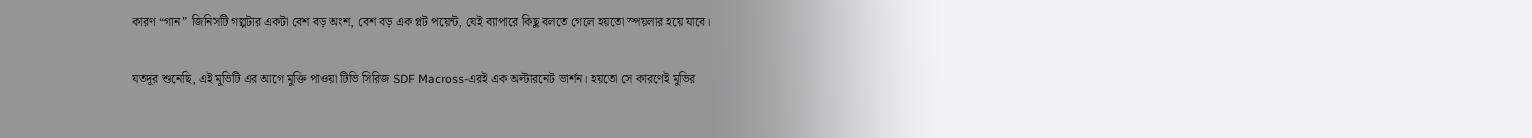কারণ “গান” জিনিসটি গল্পটার একটা বেশ বড় অংশ, বেশ বড় এক প্লট পয়েন্ট, যেই ব্যাপারে কিছু বলতে গেলে হয়তো স্পয়লার হয়ে যাবে।

যতদূর শুনেছি, এই মুভিটি এর আগে মুক্তি পাওয়া টিভি সিরিজ SDF Macross-এরই এক অল্টারনেট ভার্শন। হয়তো সে কারণেই মুভির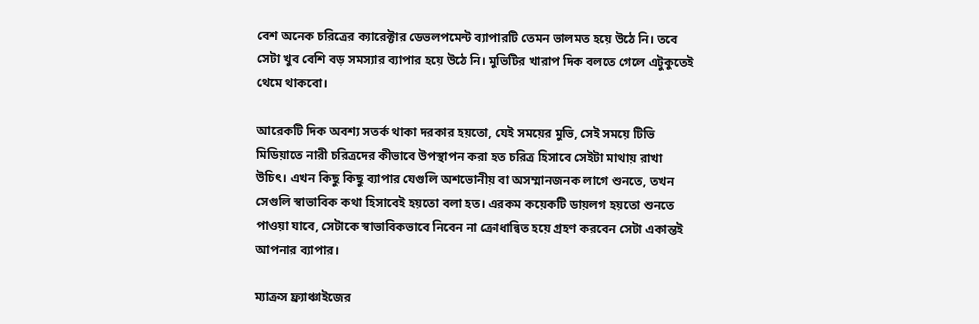বেশ অনেক চরিত্রের ক্যারেক্টার ডেভলপমেন্ট ব্যাপারটি তেমন ভালমত হয়ে উঠে নি। তবে সেটা খুব বেশি বড় সমস্যার ব্যাপার হয়ে উঠে নি। মুভিটির খারাপ দিক বলতে গেলে এটুকুতেই থেমে থাকবো।

আরেকটি দিক অবশ্য সতর্ক থাকা দরকার হয়তো, যেই সময়ের মুভি, সেই সময়ে টিভি মিডিয়াতে নারী চরিত্রদের কীভাবে উপস্থাপন করা হত চরিত্র হিসাবে সেইটা মাথায় রাখা উচিৎ। এখন কিছু কিছু ব্যাপার যেগুলি অশভোনীয় বা অসম্মানজনক লাগে শুনতে, তখন সেগুলি স্বাভাবিক কথা হিসাবেই হয়তো বলা হত। এরকম কয়েকটি ডায়লগ হয়তো শুনতে পাওয়া যাবে, সেটাকে স্বাভাবিকভাবে নিবেন না ক্রোধান্বিত হয়ে গ্রহণ করবেন সেটা একান্তই আপনার ব্যাপার।

ম্যাক্রস ফ্র্যাঞ্চাইজের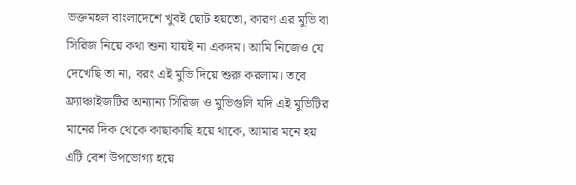ভক্তমহল বাংলাদেশে খুবই ছোট হয়তো, কারণ এর মুভি বা সিরিজ নিয়ে কথা শুনা যায়ই না একদম। আমি নিজেও যে দেখেছি তা না, বরং এই মুভি দিয়ে শুরু করলাম। তবে ফ্র্যাঞ্চাইজটির অন্যান্য সিরিজ ও মুভিগুলি যদি এই মুভিটির মানের দিক থেকে কাছাকাছি হয়ে থাকে, আমার মনে হয় এটি বেশ উপভোগ্য হয়ে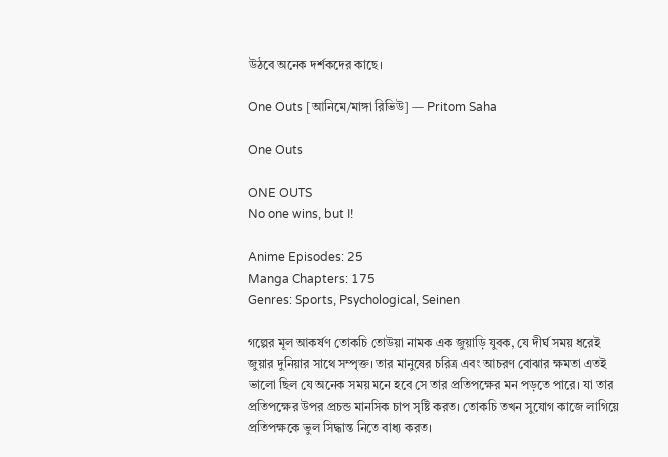উঠবে অনেক দর্শকদের কাছে।

One Outs [আনিমে/মাঙ্গা রিভিউ] — Pritom Saha

One Outs

ONE OUTS
No one wins, but I!

Anime Episodes: 25
Manga Chapters: 175
Genres: Sports, Psychological, Seinen

গল্পের মূল আকর্ষণ তোকচি তোউয়া নামক এক জুয়াড়ি যুবক, যে দীর্ঘ সময় ধরেই জুয়ার দুনিয়ার সাথে সম্পৃক্ত। তার মানুষের চরিত্র এবং আচরণ বোঝার ক্ষমতা এতই ভালো ছিল যে অনেক সময় মনে হবে সে তার প্রতিপক্ষের মন পড়তে পারে। যা তার প্রতিপক্ষের উপর প্রচন্ড মানসিক চাপ সৃষ্টি করত। তোকচি তখন সুযোগ কাজে লাগিয়ে প্রতিপক্ষকে ভুল সিদ্ধান্ত নিতে বাধ্য করত।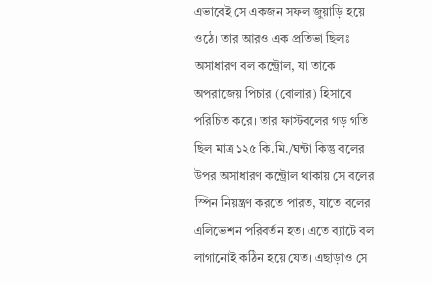এভাবেই সে একজন সফল জুয়াড়ি হয়ে ওঠে। তার আরও এক প্রতিভা ছিলঃ অসাধারণ বল কন্ট্রোল, যা তাকে অপরাজেয় পিচার (বোলার) হিসাবে পরিচিত করে। তার ফাস্টবলের গড় গতি ছিল মাত্র ১২৫ কি.মি./ঘন্টা কিন্তু বলের উপর অসাধারণ কন্ট্রোল থাকায় সে বলের স্পিন নিয়ন্ত্রণ করতে পারত, যাতে বলের এলিভেশন পরিবর্তন হত। এতে ব্যাটে বল লাগানোই কঠিন হয়ে যেত। এছাড়াও সে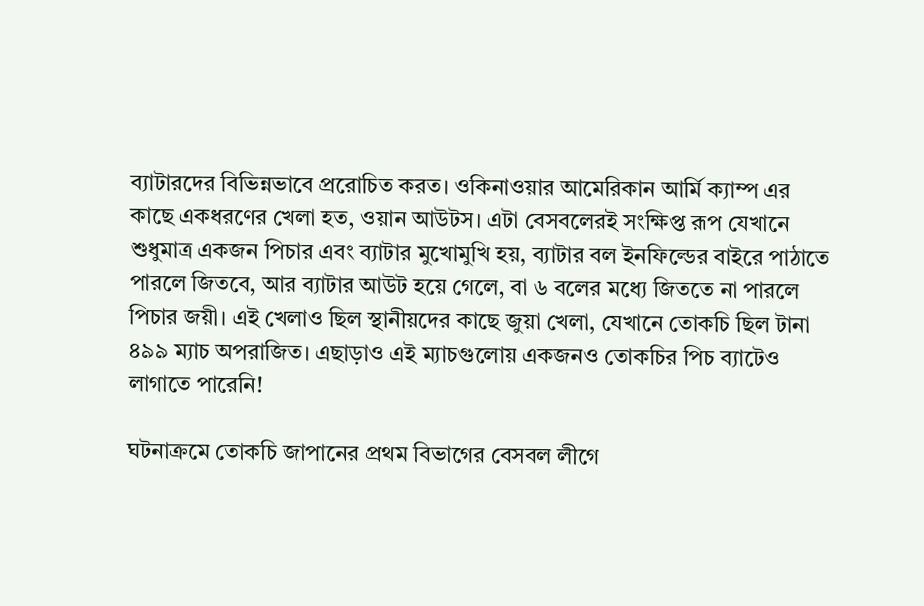ব্যাটারদের বিভিন্নভাবে প্ররোচিত করত। ওকিনাওয়ার আমেরিকান আর্মি ক্যাম্প এর কাছে একধরণের খেলা হত, ওয়ান আউটস। এটা বেসবলেরই সংক্ষিপ্ত রূপ যেখানে শুধুমাত্র একজন পিচার এবং ব্যাটার মুখোমুখি হয়, ব্যাটার বল ইনফিল্ডের বাইরে পাঠাতে পারলে জিতবে, আর ব্যাটার আউট হয়ে গেলে, বা ৬ বলের মধ্যে জিততে না পারলে পিচার জয়ী। এই খেলাও ছিল স্থানীয়দের কাছে জুয়া খেলা, যেখানে তোকচি ছিল টানা ৪৯৯ ম্যাচ অপরাজিত। এছাড়াও এই ম্যাচগুলোয় একজনও তোকচির পিচ ব্যাটেও লাগাতে পারেনি!

ঘটনাক্রমে তোকচি জাপানের প্রথম বিভাগের বেসবল লীগে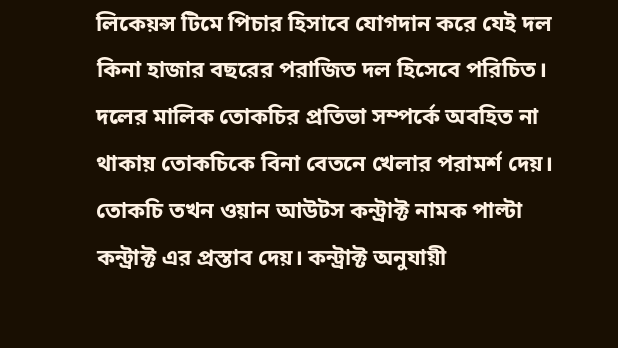লিকেয়ন্স টিমে পিচার হিসাবে যোগদান করে যেই দল কিনা হাজার বছরের পরাজিত দল হিসেবে পরিচিত। দলের মালিক তোকচির প্রতিভা সম্পর্কে অবহিত না থাকায় তোকচিকে বিনা বেতনে খেলার পরামর্শ দেয়। তোকচি তখন ওয়ান আউটস কন্ট্রাক্ট নামক পাল্টা কন্ট্রাক্ট এর প্রস্তাব দেয়। কন্ট্রাক্ট অনুযায়ী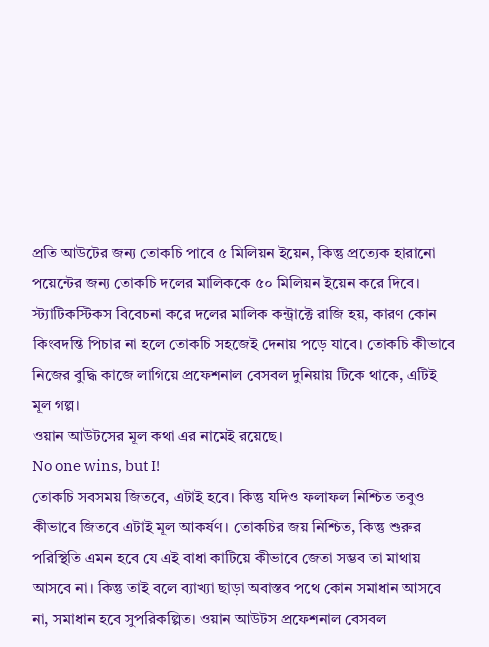প্রতি আউটের জন্য তোকচি পাবে ৫ মিলিয়ন ইয়েন, কিন্তু প্রত্যেক হারানো পয়েন্টের জন্য তোকচি দলের মালিককে ৫০ মিলিয়ন ইয়েন করে দিবে। স্ট্যাটিকস্টিকস বিবেচনা করে দলের মালিক কন্ট্রাক্টে রাজি হয়, কারণ কোন কিংবদন্তি পিচার না হলে তোকচি সহজেই দেনায় পড়ে যাবে। তোকচি কীভাবে নিজের বুদ্ধি কাজে লাগিয়ে প্রফেশনাল বেসবল দুনিয়ায় টিকে থাকে, এটিই মূল গল্প।
ওয়ান আউটসের মূল কথা এর নামেই রয়েছে।
No one wins, but I!
তোকচি সবসময় জিতবে, এটাই হবে। কিন্তু যদিও ফলাফল নিশ্চিত তবুও কীভাবে জিতবে এটাই মূল আকর্ষণ। তোকচির জয় নিশ্চিত, কিন্তু শুরুর পরিস্থিতি এমন হবে যে এই বাধা কাটিয়ে কীভাবে জেতা সম্ভব তা মাথায় আসবে না। কিন্তু তাই বলে ব্যাখ্যা ছাড়া অবাস্তব পথে কোন সমাধান আসবে না, সমাধান হবে সুপরিকল্পিত। ওয়ান আউটস প্রফেশনাল বেসবল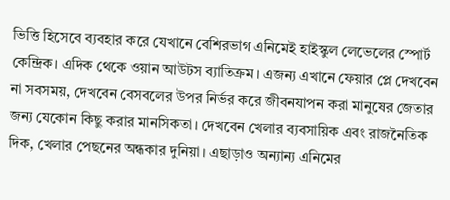ভিত্তি হিসেবে ব্যবহার করে যেখানে বেশিরভাগ এনিমেই হাইস্কুল লেভেলের স্পোর্ট কেন্দ্রিক। এদিক থেকে ওয়ান আউটস ব্যাতিক্রম। এজন্য এখানে ফেয়ার প্লে দেখবেন না সবসময়, দেখবেন বেসবলের উপর নির্ভর করে জীবনযাপন করা মানুষের জেতার জন্য যেকোন কিছু করার মানসিকতা। দেখবেন খেলার ব্যবসায়িক এবং রাজনৈতিক দিক, খেলার পেছনের অন্ধকার দুনিয়া। এছাড়াও অন্যান্য এনিমের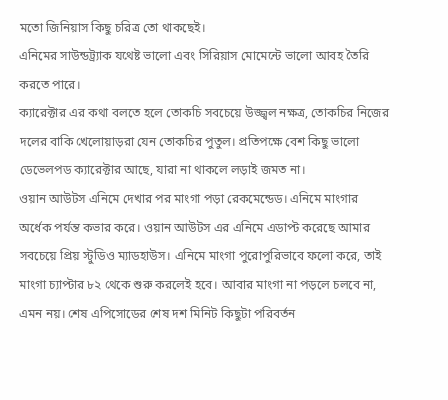মতো জিনিয়াস কিছু চরিত্র তো থাকছেই।
এনিমের সাউন্ডট্র্যাক যথেষ্ট ভালো এবং সিরিয়াস মোমেন্টে ভালো আবহ তৈরি করতে পারে।
ক্যারেক্টার এর কথা বলতে হলে তোকচি সবচেয়ে উজ্জ্বল নক্ষত্র, তোকচির নিজের দলের বাকি খেলোয়াড়রা যেন তোকচির পুতুল। প্রতিপক্ষে বেশ কিছু ভালো ডেভেলপড ক্যারেক্টার আছে, যারা না থাকলে লড়াই জমত না।
ওয়ান আউটস এনিমে দেখার পর মাংগা পড়া রেকমেন্ডেড। এনিমে মাংগার অর্ধেক পর্যন্ত কভার করে। ওয়ান আউটস এর এনিমে এডাপ্ট করেছে আমার সবচেয়ে প্রিয় স্টুডিও ম্যাডহাউস। এনিমে মাংগা পুরোপুরিভাবে ফলো করে, তাই মাংগা চ্যাপ্টার ৮২ থেকে শুরু করলেই হবে। আবার মাংগা না পড়লে চলবে না, এমন নয়। শেষ এপিসোডের শেষ দশ মিনিট কিছুটা পরিবর্তন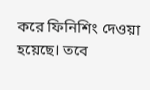করে ফিনিশিং দেওয়া হয়েছে। তবে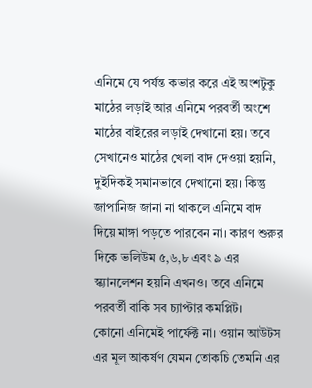এনিমে যে পর্যন্ত কভার করে এই অংশটুকু মাঠের লড়াই আর এনিমে পরবর্তী অংশে মাঠের বাইরের লড়াই দেখানো হয়। তবে সেখানেও মাঠের খেলা বাদ দেওয়া হয়নি, দুইদিকই সমানভাবে দেখানো হয়। কিন্তু জাপানিজ জানা না থাকলে এনিমে বাদ দিয়ে মাঙ্গা পড়তে পারবেন না। কারণ শুরুর দিকে ভলিউম ৫,৬,৮ এবং ৯ এর স্ক্যানলেশন হয়নি এখনও। তবে এনিমে পরবর্তী বাকি সব চ্যাপ্টার কমপ্লিট।
কোনো এনিমেই পার্ফেক্ট না। ওয়ান আউটস এর মূল আকর্ষণ যেমন তোকচি তেমনি এর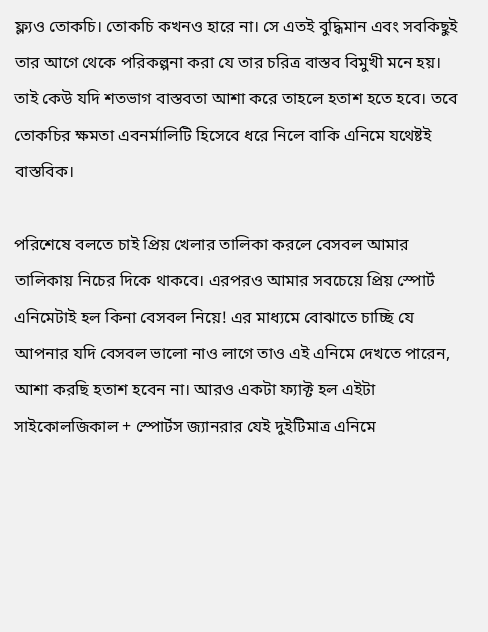ফ্ল্যও তোকচি। তোকচি কখনও হারে না। সে এতই বুদ্ধিমান এবং সবকিছুই তার আগে থেকে পরিকল্পনা করা যে তার চরিত্র বাস্তব বিমুখী মনে হয়। তাই কেউ যদি শতভাগ বাস্তবতা আশা করে তাহলে হতাশ হতে হবে। তবে তোকচির ক্ষমতা এবনর্মালিটি হিসেবে ধরে নিলে বাকি এনিমে যথেষ্টই বাস্তবিক।

পরিশেষে বলতে চাই প্রিয় খেলার তালিকা করলে বেসবল আমার তালিকায় নিচের দিকে থাকবে। এরপরও আমার সবচেয়ে প্রিয় স্পোর্ট এনিমেটাই হল কিনা বেসবল নিয়ে! এর মাধ্যমে বোঝাতে চাচ্ছি যে আপনার যদি বেসবল ভালো নাও লাগে তাও এই এনিমে দেখতে পারেন, আশা করছি হতাশ হবেন না। আরও একটা ফ্যাক্ট হল এইটা সাইকোলজিকাল + স্পোর্টস জ্যানরার যেই দুইটিমাত্র এনিমে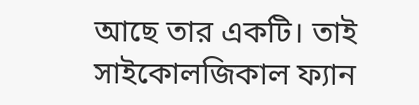আছে তার একটি। তাই সাইকোলজিকাল ফ্যান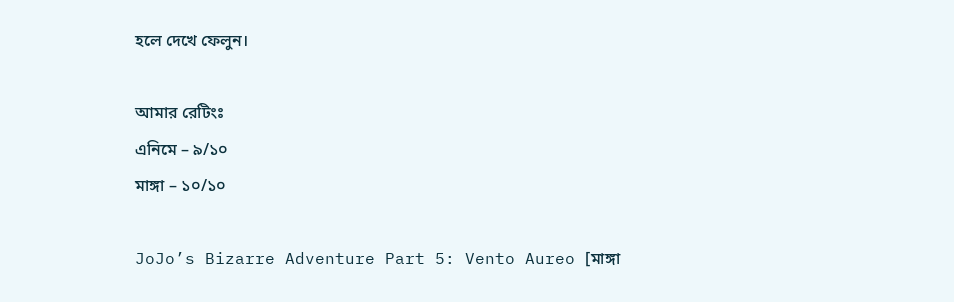হলে দেখে ফেলুন।

আমার রেটিংঃ
এনিমে – ৯/১০
মাঙ্গা – ১০/১০

JoJo’s Bizarre Adventure Part 5: Vento Aureo [মাঙ্গা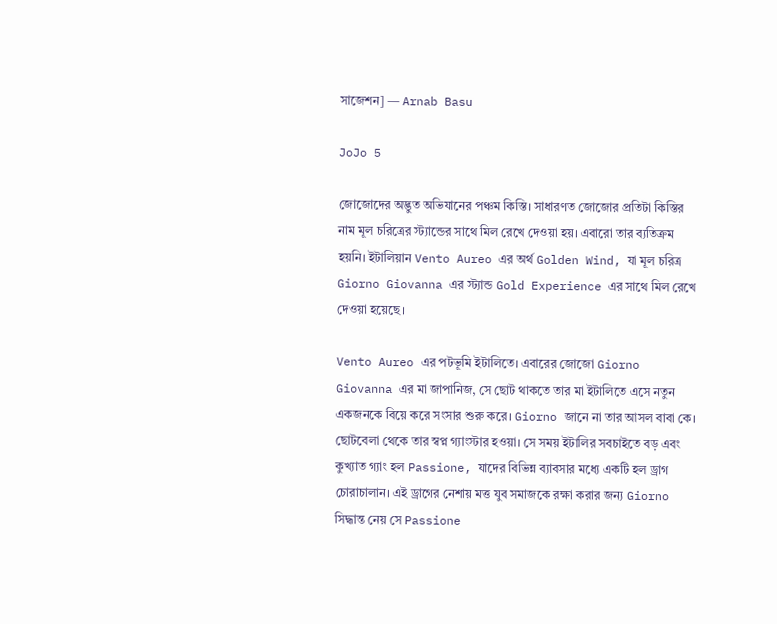সাজেশন] — Arnab Basu

JoJo 5

জোজোদের অদ্ভুত অভিযানের পঞ্চম কিস্তি। সাধারণত জোজোর প্রতিটা কিস্তির নাম মূল চরিত্রের স্ট্যান্ডের সাথে মিল রেখে দেওয়া হয়। এবারো তার ব্যতিক্রম হয়নি। ইটালিয়ান Vento Aureo এর অর্থ Golden Wind, যা মূল চরিত্র Giorno Giovanna এর স্ট্যান্ড Gold Experience এর সাথে মিল রেখে দেওয়া হয়েছে।

Vento Aureo এর পটভূমি ইটালিতে। এবারের জোজো Giorno Giovanna এর মা জাপানিজ, সে ছোট থাকতে তার মা ইটালিতে এসে নতুন একজনকে বিয়ে করে সংসার শুরু করে। Giorno জানে না তার আসল বাবা কে। ছোটবেলা থেকে তার স্বপ্ন গ্যাংস্টার হওয়া। সে সময় ইটালির সবচাইতে বড় এবং কুখ্যাত গ্যাং হল Passione, যাদের বিভিন্ন ব্যাবসার মধ্যে একটি হল ড্রাগ চোরাচালান। এই ড্রাগের নেশায় মত্ত যুব সমাজকে রক্ষা করার জন্য Giorno সিদ্ধান্ত নেয় সে Passione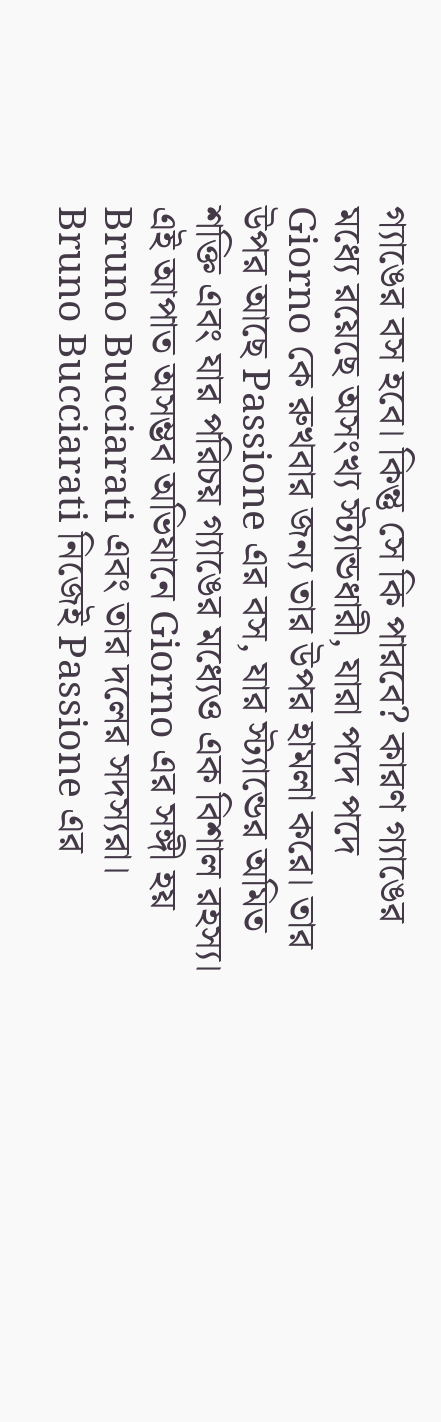গ্যাঙের বস হবে। কিন্তু সে কি পারবে? কারণ গ্যাঙের মধ্যে রয়েছে অসংখ্য স্ট্যান্ডধারী, যারা পদে পদে Giorno কে রুখবার জন্য তার উপর হামলা করে। তার উপর আছে Passione এর বস, যার স্ট্যান্ডের অমিত শক্তি এবং যার পরিচয় গ্যাঙের মধ্যেও এক বিশাল রহস্য। এই আপাত অসম্ভব অভিযানে Giorno এর সঙ্গী হয় Bruno Bucciarati এবং তার দলের সদস্যরা। Bruno Bucciarati নিজেই Passione এর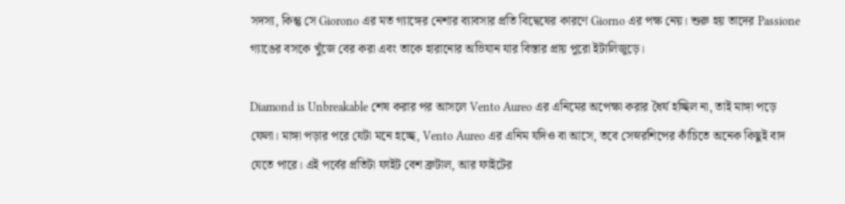সদস্য, কিন্তু সে Giorono এর মত গ্যাঙ্গের নেশার ব্যাবসার প্রতি বিদ্বেষের কারণে Giorno এর পক্ষ নেয়। শুরু হয় তাদের Passione গ্যাঙের বসকে খুঁজে বের করা এবং তাকে হারানোর অভিযান যার বিস্তার প্রায় পুরো ইটালিজুড়ে।

Diamond is Unbreakable শেষ করার পর আসলে Vento Aureo এর এনিমের অপেক্ষা করার ধৈর্য হচ্ছিল না, তাই মাঙ্গা পড়ে ফেলা। মাঙ্গা পড়ার পরে যেটা মনে হচ্ছে, Vento Aureo এর এনিম যদিও বা আসে, তবে সেস্নরশিপের কাঁচিতে অনেক কিছুই বাদ যেতে পারে। এই পর্বের প্রতিটা ফাইট বেশ ব্রুটাল, আর ফাইটের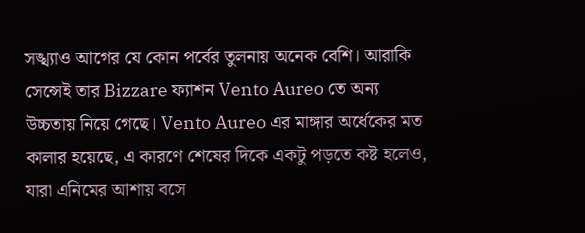সঙ্খ্যাও আগের যে কোন পর্বের তুলনায় অনেক বেশি। আরাকি সেন্সেই তার Bizzare ফ্যাশন Vento Aureo তে অন্য উচ্চতায় নিয়ে গেছে। Vento Aureo এর মাঙ্গার অর্ধেকের মত কালার হয়েছে, এ কারণে শেষের দিকে একটু পড়তে কষ্ট হলেও, যারা এনিমের আশায় বসে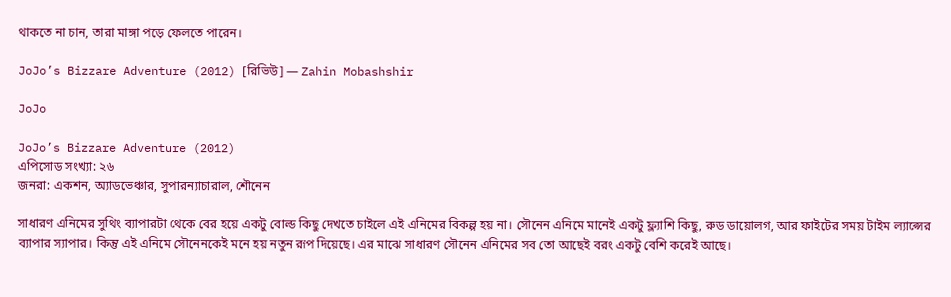থাকতে না চান, তারা মাঙ্গা পড়ে ফেলতে পারেন।

JoJo’s Bizzare Adventure (2012) [রিভিউ] — Zahin Mobashshir

JoJo

JoJo’s Bizzare Adventure (2012)
এপিসোড সংখ্যা: ২৬
জনরা: একশন, অ্যাডভেঞ্চার, সুপারন্যাচারাল, শৌনেন

সাধারণ এনিমের সুথিং ব্যাপারটা থেকে বের হয়ে একটু বোল্ড কিছু দেখতে চাইলে এই এনিমের বিকল্প হয় না। সৌনেন এনিমে মানেই একটু ফ্ল্যাশি কিছু, রুড ডায়োলগ, আর ফাইটের সময় টাইম ল্যাপ্সের ব্যাপার স্যাপার। কিন্তু এই এনিমে সৌনেনকেই মনে হয় নতুন রূপ দিয়েছে। এর মাঝে সাধারণ সৌনেন এনিমের সব তো আছেই বরং একটু বেশি করেই আছে।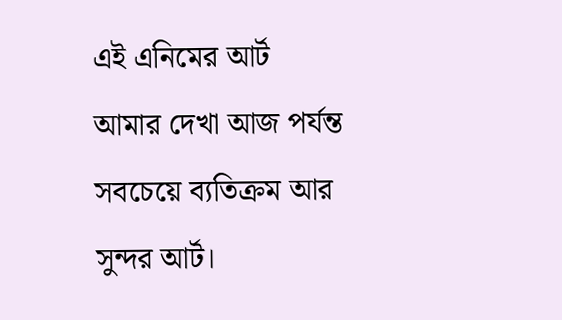এই এনিমের আর্ট আমার দেখা আজ পর্যন্ত সবচেয়ে ব্যতিক্রম আর সুন্দর আর্ট।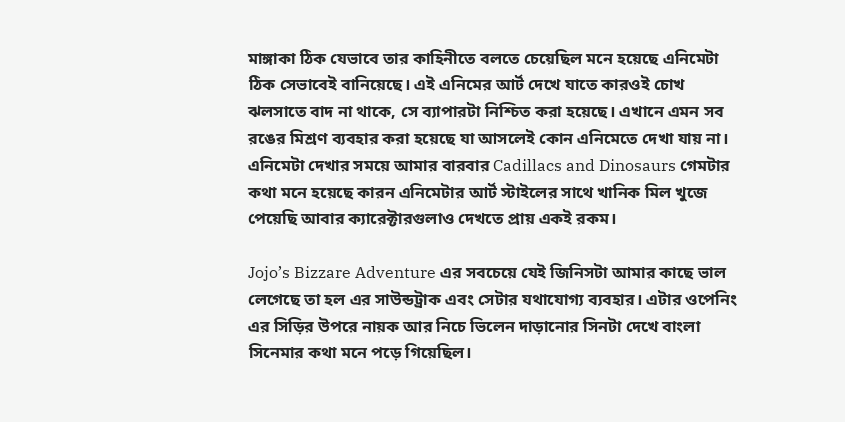মাঙ্গাকা ঠিক যেভাবে তার কাহিনীতে বলতে চেয়েছিল মনে হয়েছে এনিমেটা ঠিক সেভাবেই বানিয়েছে। এই এনিমের আর্ট দেখে যাতে কারওই চোখ ঝলসাতে বাদ না থাকে, সে ব্যাপারটা নিশ্চিত করা হয়েছে। এখানে এমন সব রঙের মিশ্রণ ব্যবহার করা হয়েছে যা আসলেই কোন এনিমেতে দেখা যায় না। এনিমেটা দেখার সময়ে আমার বারবার Cadillacs and Dinosaurs গেমটার কথা মনে হয়েছে কারন এনিমেটার আর্ট স্টাইলের সাথে খানিক মিল খুজে পেয়েছি আবার ক্যারেক্টারগুলাও দেখতে প্রায় একই রকম।

Jojo’s Bizzare Adventure এর সবচেয়ে যেই জিনিসটা আমার কাছে ভাল লেগেছে তা হল এর সাউন্ডট্রাক এবং সেটার যথাযোগ্য ব্যবহার। এটার ওপেনিং এর সিড়ির উপরে নায়ক আর নিচে ভিলেন দাড়ানোর সিনটা দেখে বাংলা সিনেমার কথা মনে পড়ে গিয়েছিল।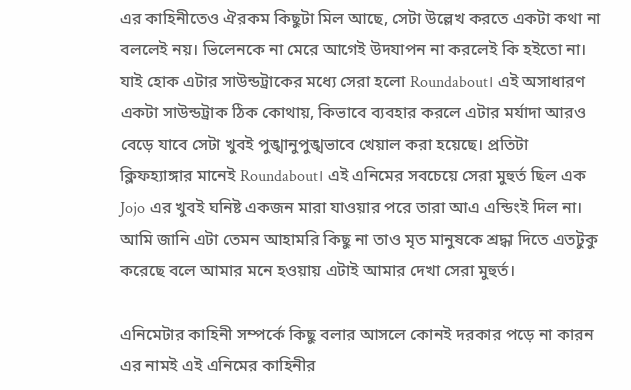এর কাহিনীতেও ঐরকম কিছুটা মিল আছে, সেটা উল্লেখ করতে একটা কথা না বললেই নয়। ভিলেনকে না মেরে আগেই উদযাপন না করলেই কি হইতো না।
যাই হোক এটার সাউন্ডট্রাকের মধ্যে সেরা হলো Roundabout। এই অসাধারণ একটা সাউন্ডট্রাক ঠিক কোথায়, কিভাবে ব্যবহার করলে এটার মর্যাদা আরও বেড়ে যাবে সেটা খুবই পুঙ্খানুপুঙ্খভাবে খেয়াল করা হয়েছে। প্রতিটা ক্লিফহ্যাঙ্গার মানেই Roundabout। এই এনিমের সবচেয়ে সেরা মুহুর্ত ছিল এক Jojo এর খুবই ঘনিষ্ট একজন মারা যাওয়ার পরে তারা আএ এন্ডিংই দিল না। আমি জানি এটা তেমন আহামরি কিছু না তাও মৃত মানুষকে শ্রদ্ধা দিতে এতটুকু করেছে বলে আমার মনে হওয়ায় এটাই আমার দেখা সেরা মুহুর্ত।

এনিমেটার কাহিনী সম্পর্কে কিছু বলার আসলে কোনই দরকার পড়ে না কারন এর নামই এই এনিমের কাহিনীর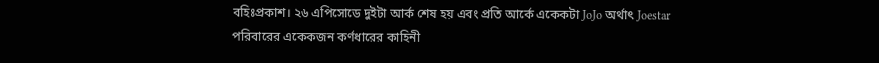বহিঃপ্রকাশ। ২৬ এপিসোডে দুইটা আর্ক শেষ হয় এবং প্রতি আর্কে একেকটা JoJo অর্থাৎ Joestar পরিবারের একেকজন কর্ণধারের কাহিনী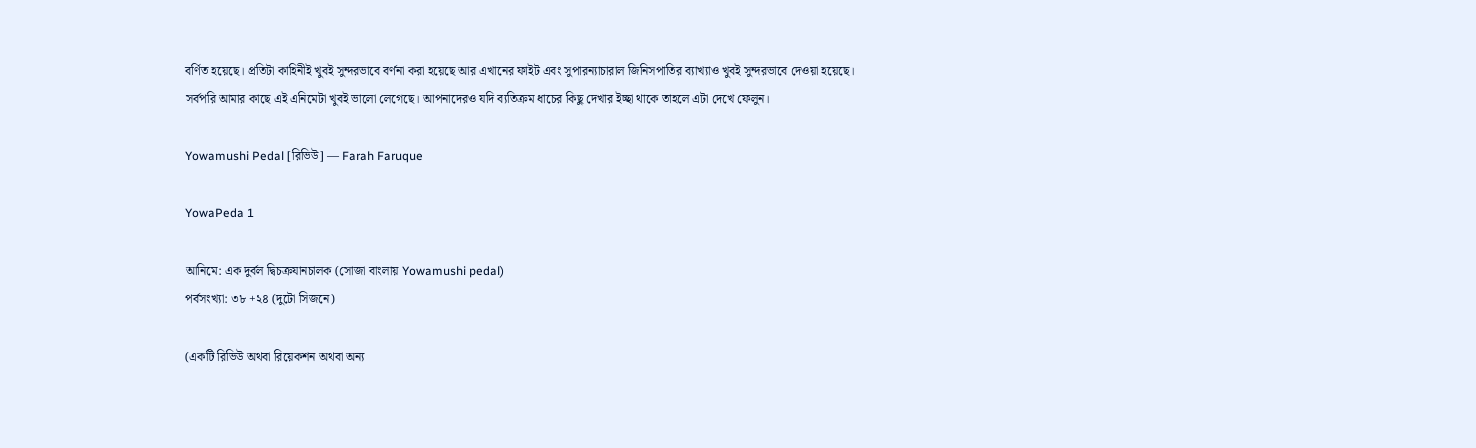বর্ণিত হয়েছে। প্রতিটা কাহিনীই খুবই সুন্দরভাবে বর্ণনা করা হয়েছে আর এখানের ফাইট এবং সুপারন্যাচারাল জিনিসপাতির ব্যাখ্যাও খুবই সুন্দরভাবে দেওয়া হয়েছে।
সর্বপরি আমার কাছে এই এনিমেটা খুবই ভালো লেগেছে। আপনাদেরও যদি ব্যতিক্রম ধাচের কিছু দেখার ইচ্ছা থাকে তাহলে এটা দেখে ফেলুন।

Yowamushi Pedal [রিভিউ] — Farah Faruque

YowaPeda 1

আনিমে: এক দুর্বল দ্বিচক্রযানচালক (সোজা বাংলায় Yowamushi pedal)
পর্বসংখ্যা: ৩৮ +২৪ (দুটো সিজনে)

(একটি রিভিউ অথবা রিয়েকশন অথবা অন্য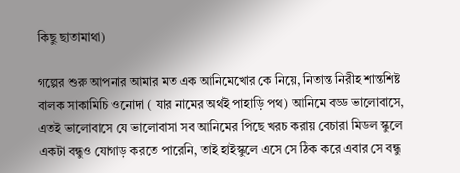কিছু ছাতামাথা)

গল্পের শুরু আপনার আমার মত এক আনিমেখোর কে নিয়ে, নিতান্ত নিরীহ শান্তশিষ্ট বালক সাকামিচি ওনোদা ( যার নামের অর্থই পাহাড়ি পথ) আনিমে বড্ড ভালোবাসে, এতই ভালোবাসে যে ভালোবাসা সব আনিমের পিছে খরচ করায় বেচারা মিডল স্কুলে একটা বন্ধুও যোগাড় করতে পারেনি, তাই হাইস্কুলে এসে সে ঠিক করে এবার সে বন্ধু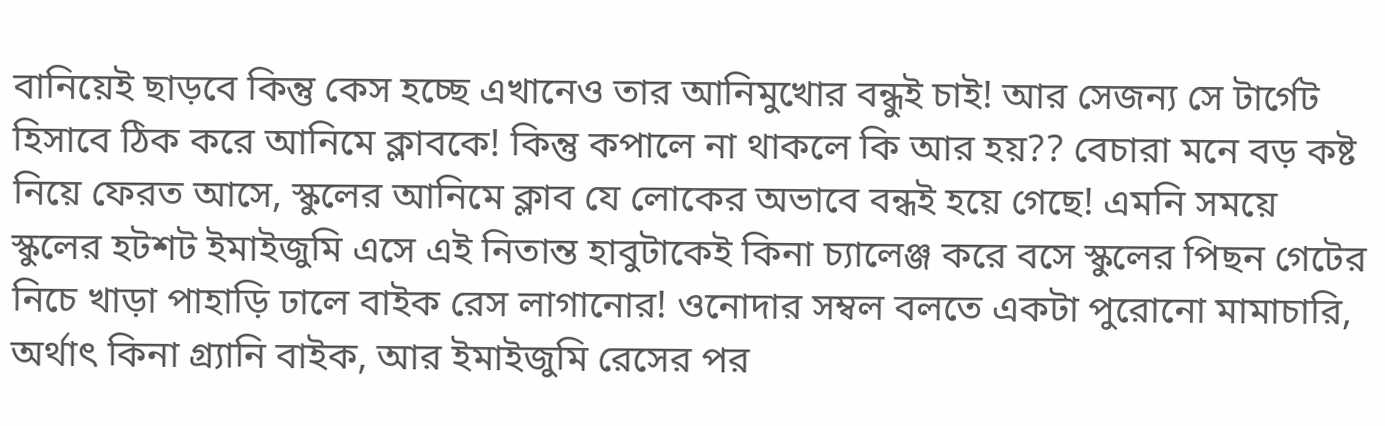বানিয়েই ছাড়বে কিন্তু কেস হচ্ছে এখানেও তার আনিমুখোর বন্ধুই চাই! আর সেজন্য সে টার্গেট হিসাবে ঠিক করে আনিমে ক্লাবকে! কিন্তু কপালে না থাকলে কি আর হয়?? বেচারা মনে বড় কষ্ট নিয়ে ফেরত আসে, স্কুলের আনিমে ক্লাব যে লোকের অভাবে বন্ধই হয়ে গেছে! এমনি সময়ে স্কুলের হটশট ইমাইজুমি এসে এই নিতান্ত হাবুটাকেই কিনা চ্যালেঞ্জ করে বসে স্কুলের পিছন গেটের নিচে খাড়া পাহাড়ি ঢালে বাইক রেস লাগানোর! ওনোদার সম্বল বলতে একটা পুরোনো মামাচারি, অর্থাৎ কিনা গ্র‍্যানি বাইক, আর ইমাইজুমি রেসের পর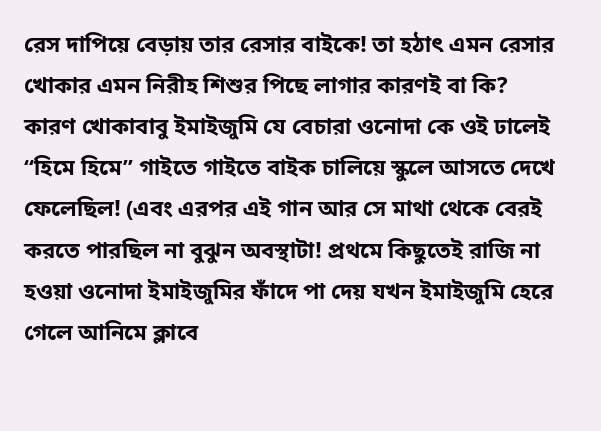রেস দাপিয়ে বেড়ায় তার রেসার বাইকে! তা হঠাৎ এমন রেসার খোকার এমন নিরীহ শিশুর পিছে লাগার কারণই বা কি? কারণ খোকাবাবু ইমাইজুমি যে বেচারা ওনোদা কে ওই ঢালেই “হিমে হিমে” গাইতে গাইতে বাইক চালিয়ে স্কুলে আসতে দেখে ফেলেছিল! (এবং এরপর এই গান আর সে মাথা থেকে বেরই করতে পারছিল না বুঝুন অবস্থাটা! প্রথমে কিছুতেই রাজি না হওয়া ওনোদা ইমাইজুমির ফাঁদে পা দেয় যখন ইমাইজুমি হেরে গেলে আনিমে ক্লাবে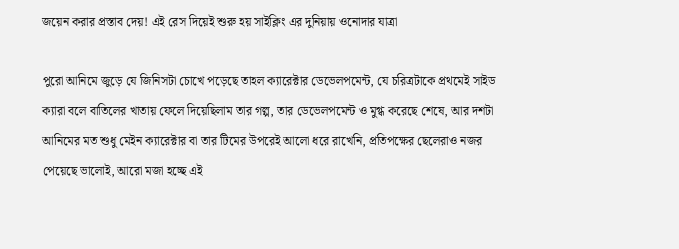জয়েন করার প্রস্তাব দেয়! এই রেস দিয়েই শুরু হয় সাইক্লিং এর দুনিয়ায় ওনোদার যাত্রা

পুরো আনিমে জুড়ে যে জিনিসটা চোখে পড়েছে তাহল ক্যারেক্টার ডেভেলপমেন্ট, যে চরিত্রটাকে প্রথমেই সাইড ক্যারা বলে বাতিলের খাতায় ফেলে দিয়েছিলাম তার গল্প, তার ডেভেলপমেন্ট ও মুগ্ধ করেছে শেষে, আর দশটা আনিমের মত শুধু মেইন ক্যারেক্টার বা তার টিমের উপরেই আলো ধরে রাখেনি, প্রতিপক্ষের ছেলেরাও নজর পেয়েছে ভালোই, আরো মজা হচ্ছে এই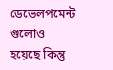ডেভেলপমেন্ট গুলোও হয়েছে কিন্তু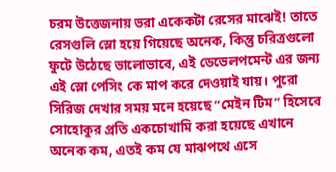চরম উত্তেজনায় ভরা একেকটা রেসের মাঝেই! তাতে রেসগুলি স্লো হয়ে গিয়েছে অনেক, কিন্তু চরিত্রগুলো ফুটে উঠেছে ভালোভাবে, এই ডেভেলপমেন্ট এর জন্য এই স্লো পেসিং কে মাপ করে দেওয়াই যায়। পুরো সিরিজ দেখার সময় মনে হয়েছে “মেইন টিম” হিসেবে সোহোকুর প্রতি একচোখামি করা হয়েছে এখানে অনেক কম, এতই কম যে মাঝপথে এসে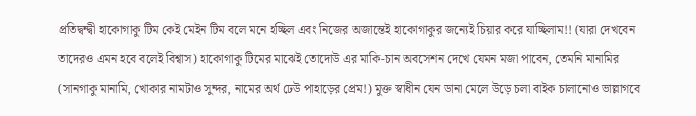প্রতিদ্বন্দ্বী হাকোগাকু টিম কেই মেইন টিম বলে মনে হচ্ছিল এবং নিজের অজান্তেই হাকোগাকুর জন্যেই চিয়ার করে যাচ্ছিলাম!! (যারা দেখবেন তাদেরও এমন হবে বলেই বিশ্বাস) হাকোগাকু টিমের মাঝেই তোদোউ এর মাকি-চান অবসেশন দেখে যেমন মজা পাবেন, তেমনি মানামির (সানগাকু মানামি, খোকার নামটাও সুন্দর, নামের অর্থ ঢেউ পাহাড়ের প্রেম!) মুক্ত স্বাধীন যেন ডানা মেলে উড়ে চলা বাইক চালানোও ভাল্লাগবে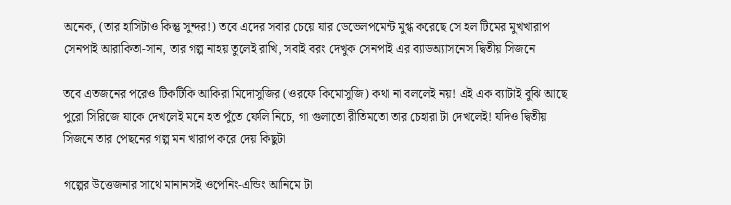অনেক, (তার হাসিটাও কিন্তু সুন্দর!) তবে এদের সবার চেয়ে যার ডেভেলপমেন্ট মুগ্ধ করেছে সে হল টিমের মুখখারাপ সেনপাই আরাকিতা-সান, তার গল্প নাহয় তুলেই রাখি, সবাই বরং দেখুক সেনপাই এর ব্যাডঅ্যাসনেস দ্বিতীয় সিজনে

তবে এতজনের পরেও টিকটিকি আকিরা মিদোসুজির (ওরফে কিমোসুজি) কথা না বললেই নয়! এই এক ব্যাটাই বুঝি আছে পুরো সিরিজে যাকে দেখলেই মনে হত পুঁতে ফেলি নিচে, গা গুলাতো রীতিমতো তার চেহারা টা দেখলেই! যদিও দ্বিতীয় সিজনে তার পেছনের গল্প মন খারাপ করে দেয় কিছুটা

গল্পের উত্তেজনার সাথে মানানসই ওপেনিং-এন্ডিং আনিমে টা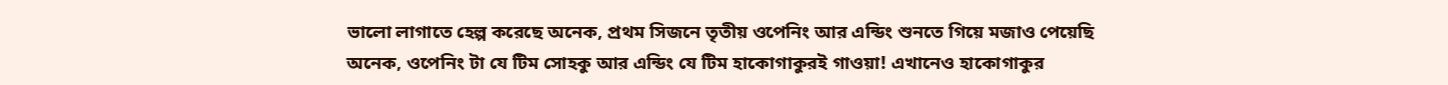ভালো লাগাতে হেল্প করেছে অনেক, প্রথম সিজনে তৃতীয় ওপেনিং আর এন্ডিং শুনতে গিয়ে মজাও পেয়েছি অনেক, ওপেনিং টা যে টিম সোহকু আর এন্ডিং যে টিম হাকোগাকুরই গাওয়া! এখানেও হাকোগাকুর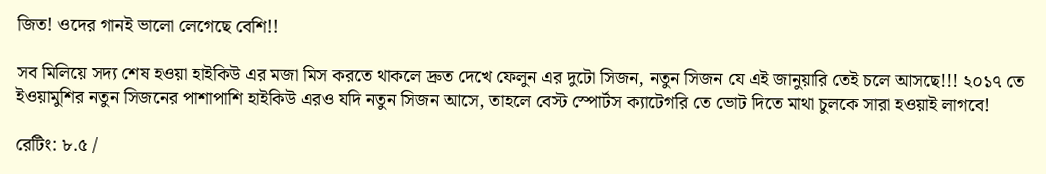জিত! ওদের গানই ভালো লেগেছে বেশি!!

সব মিলিয়ে সদ্য শেষ হওয়া হাইকিউ এর মজা মিস করতে থাকলে দ্রুত দেখে ফেলুন এর দুটো সিজন, নতুন সিজন যে এই জানুয়ারি তেই চলে আসছে!!! ২০১৭ তে ইওয়ামুশির নতুন সিজনের পাশাপাশি হাইকিউ এরও যদি নতুন সিজন আসে, তাহলে বেস্ট স্পোর্টস ক্যাটেগরি তে ভোট দিতে মাথা চুলকে সারা হওয়াই লাগবে!

রেটিং: ৮.৫ /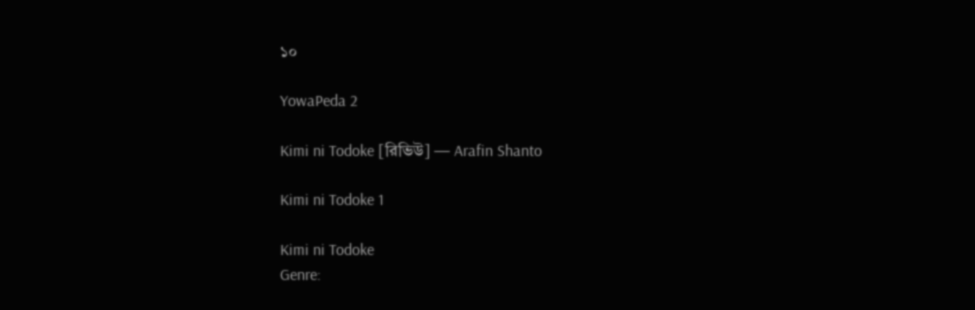১০

YowaPeda 2

Kimi ni Todoke [রিভিউ] — Arafin Shanto

Kimi ni Todoke 1

Kimi ni Todoke
Genre: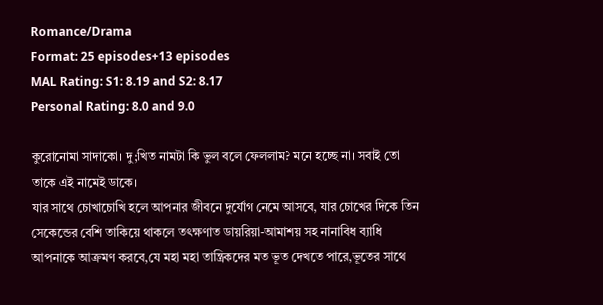Romance/Drama
Format: 25 episodes+13 episodes
MAL Rating: S1: 8.19 and S2: 8.17
Personal Rating: 8.0 and 9.0

কুরোনোমা সাদাকো। দু;খিত নামটা কি ভুল বলে ফেললাম? মনে হচ্ছে না। সবাই তো তাকে এই নামেই ডাকে।
যার সাথে চোখাচোখি হলে আপনার জীবনে দুর্যোগ নেমে আসবে, যার চোখের দিকে তিন সেকেন্ডের বেশি তাকিয়ে থাকলে তৎক্ষণাত ডায়রিয়া-আমাশয় সহ নানাবিধ ব্যাধি আপনাকে আক্রমণ করবে,যে মহা মহা তান্ত্রিকদের মত ভূত দেখতে পারে,ভূতের সাথে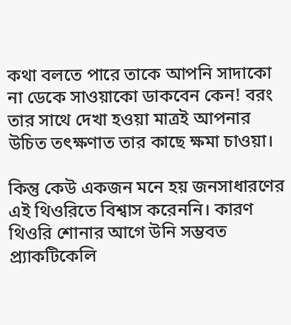কথা বলতে পারে তাকে আপনি সাদাকো না ডেকে সাওয়াকো ডাকবেন কেন! বরং তার সাথে দেখা হওয়া মাত্রই আপনার উচিত তৎক্ষণাত তার কাছে ক্ষমা চাওয়া।

কিন্তু কেউ একজন মনে হয় জনসাধারণের এই থিওরিতে বিশ্বাস করেননি। কারণ থিওরি শোনার আগে উনি সম্ভবত প্র্যাকটিকেলি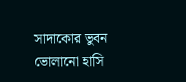সাদাকোর ভুবন ভোলানো হাসি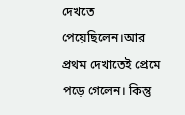দেখতে পেয়েছিলেন।আর প্রথম দেখাতেই প্রেমে পড়ে গেলেন। কিন্তু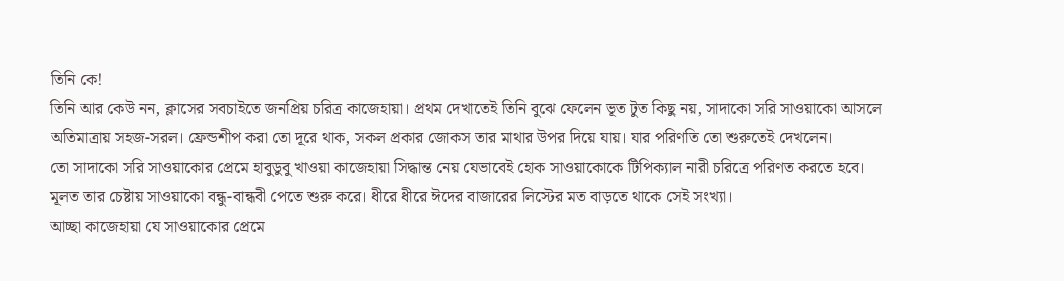তিনি কে!
তিনি আর কেউ নন, ক্লাসের সবচাইতে জনপ্রিয় চরিত্র কাজেহায়া। প্রথম দেখাতেই তিনি বুঝে ফেলেন ভূত টুত কিছু নয়, সাদাকো সরি সাওয়াকো আসলে অতিমাত্রায় সহজ-সরল। ফ্রেন্ডশীপ করা তো দূরে থাক, সকল প্রকার জোকস তার মাথার উপর দিয়ে যায়। যার পরিণতি তো শুরুতেই দেখলেন।
তো সাদাকো সরি সাওয়াকোর প্রেমে হাবুডুবু খাওয়া কাজেহায়া সিদ্ধান্ত নেয় যেভাবেই হোক সাওয়াকোকে টিপিক্যাল নারী চরিত্রে পরিণত করতে হবে। মূলত তার চেষ্টায় সাওয়াকো বন্ধু-বান্ধবী পেতে শুরু করে। ধীরে ধীরে ঈদের বাজারের লিস্টের মত বাড়তে থাকে সেই সংখ্যা।
আচ্ছা কাজেহায়া যে সাওয়াকোর প্রেমে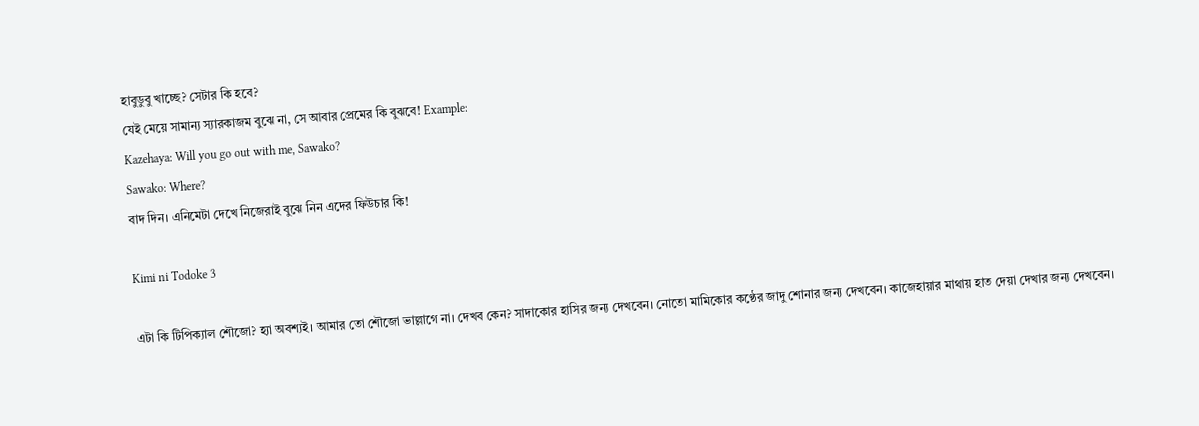হাবুডুবু খাচ্ছে? সেটার কি হবে?
যেই মেয়ে সামান্য স্যারকাজম বুঝে না, সে আবার প্রেমের কি বুঝবে! Example:
Kazehaya: Will you go out with me, Sawako?
Sawako: Where?
বাদ দিন। এনিমেটা দেখে নিজেরাই বুঝে নিন এদের ফিউচার কি!

Kimi ni Todoke 3

এটা কি টিপিক্যাল শৌজো? হ্যা অবশ্যই। আমার তো শৌজো ভাল্লাগে না। দেখব কেন? সাদাকোর হাসির জন্য দেখবেন। নোতো মামিকোর কণ্ঠের জাদু শোনার জন্য দেখবেন। কাজেহায়ার মাথায় হাত দেয়া দেখার জন্য দেখবেন।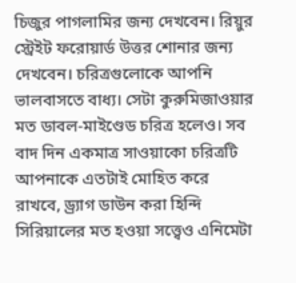চিজুর পাগলামির জন্য দেখবেন। রিয়ুর স্ট্রেইট ফরোয়ার্ড উত্তর শোনার জন্য দেখবেন। চরিত্রগুলোকে আপনি ভালবাসতে বাধ্য। সেটা কুরুমিজাওয়ার মত ডাবল-মাইণ্ডেড চরিত্র হলেও। সব বাদ দিন একমাত্র সাওয়াকো চরিত্রটি আপনাকে এতটাই মোহিত করে রাখবে, ড্র্যাগ ডাউন করা হিন্দি সিরিয়ালের মত হওয়া সত্ত্বেও এনিমেটা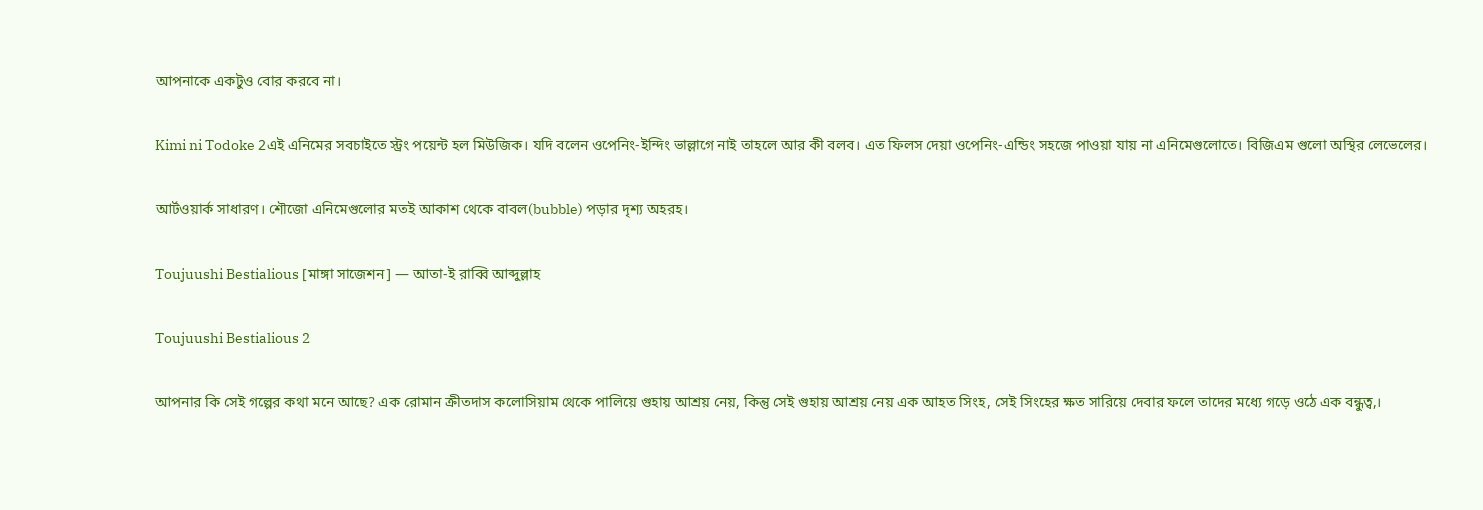আপনাকে একটুও বোর করবে না।

Kimi ni Todoke 2এই এনিমের সবচাইতে স্ট্রং পয়েন্ট হল মিউজিক। যদি বলেন ওপেনিং-ইন্দিং ভাল্লাগে নাই তাহলে আর কী বলব। এত ফিলস দেয়া ওপেনিং-এন্ডিং সহজে পাওয়া যায় না এনিমেগুলোতে। বিজিএম গুলো অস্থির লেভেলের।

আর্টওয়ার্ক সাধারণ। শৌজো এনিমেগুলোর মতই আকাশ থেকে বাবল(bubble) পড়ার দৃশ্য অহরহ।

Toujuushi Bestialious [মাঙ্গা সাজেশন] — আতা-ই রাব্বি আব্দুল্লাহ

Toujuushi Bestialious 2

আপনার কি সেই গল্পের কথা মনে আছে? এক রোমান ক্রীতদাস কলোসিয়াম থেকে পালিয়ে গুহায় আশ্রয় নেয়, কিন্তু সেই গুহায় আশ্রয় নেয় এক আহত সিংহ, সেই সিংহের ক্ষত সারিয়ে দেবার ফলে তাদের মধ্যে গড়ে ওঠে এক বন্ধুত্ব,।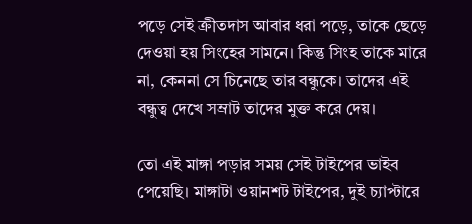পড়ে সেই ক্রীতদাস আবার ধরা পড়ে, তাকে ছেড়ে দেওয়া হয় সিংহের সামনে। কিন্তু সিংহ তাকে মারে না, কেননা সে চিনেছে তার বন্ধুকে। তাদের এই বন্ধুত্ব দেখে সম্রাট তাদের মুক্ত করে দেয়।

তো এই মাঙ্গা পড়ার সময় সেই টাইপের ভাইব পেয়েছি। মাঙ্গাটা ওয়ানশট টাইপের, দুই চ্যাপ্টারে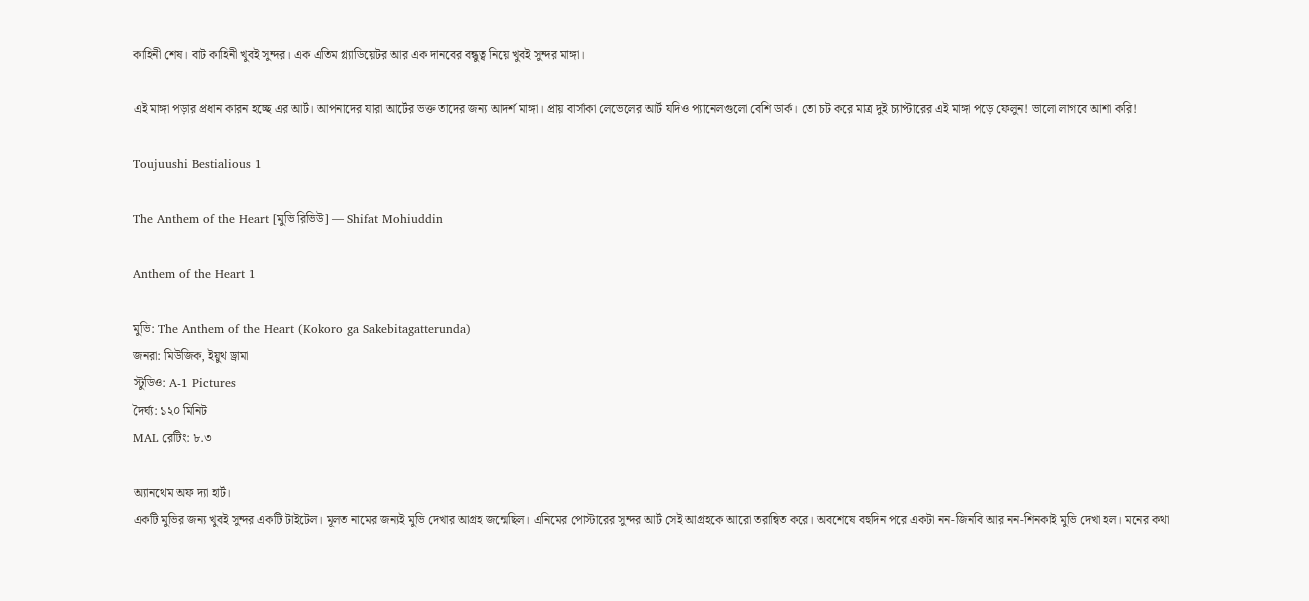কাহিনী শেষ। বাট কাহিনী খুবই সুন্দর। এক এতিম গ্ল্যাডিয়েটর আর এক দানবের বন্ধুত্ব নিয়ে খুবই সুন্দর মাঙ্গা।

এই মাঙ্গা পড়ার প্রধান কারন হচ্ছে এর আর্ট। আপনাদের যারা আর্টের ভক্ত তাদের জন্য আদর্শ মাঙ্গা। প্রায় বার্সাকা লেভেলের আর্ট যদিও প্যানেলগুলো বেশি ডার্ক। তো চট করে মাত্র দুই চ্যাপ্টারের এই মাঙ্গা পড়ে ফেলুন! ভালো লাগবে আশা করি!

Toujuushi Bestialious 1

The Anthem of the Heart [মুভি রিভিউ] — Shifat Mohiuddin

Anthem of the Heart 1

মুভি: The Anthem of the Heart (Kokoro ga Sakebitagatterunda)
জনরা: মিউজিক, ইয়ুথ ড্রামা
স্টুডিও: A-1 Pictures
দৈর্ঘ্য: ১২০ মিনিট
MAL রেটিং: ৮.৩

অ্যানথেম অফ দ্যা হার্ট।
একটি মুভির জন্য খুবই সুন্দর একটি টাইটেল। মূলত নামের জন্যই মুভি দেখার আগ্রহ জন্মেছিল। এনিমের পোস্টারের সুন্দর আর্ট সেই আগ্রহকে আরো তরান্বিত করে। অবশেষে বহুদিন পরে একটা নন-জিনবি আর নন-শিনকাই মুভি দেখা হল। মনের কথা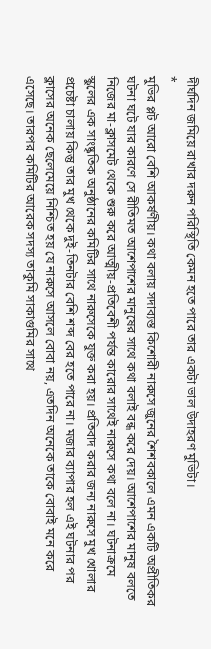দীর্ঘদিন জমিয়ে রাখার দরুন পরিস্থিতি কেমন হতে পারে তার একটা ভাল উদাহরণ মুভিটা।
*
মুভির প্লট আরো বেশি আকর্ষণীয়। কথা বলায় সদাব্যস্ত কিশোরী নারুসে জুনের শৈশবকালে এমন একটি অপ্রীতিকর ঘটনা ঘটে যার কারণে সে রীতিমত আশেপাশের মানুষের সাথে কথা বলাই বন্ধ করে দেয়। আশেপাশের মানুষ বলতে নিজের মা-ক্লাসমেট থেকে শুরু করে আত্মীয়-প্রতিবেশী পর্যন্ত কারোর সাথেই নারুসে কথা বলে না। ঘটনাক্রমে স্কুলের এক সাংষ্কৃতিক অনুষ্ঠানের কমিটির সাথে নারুসেকে যুক্ত করা হয়। প্রতিবাদ করার জন্য নারুসে মুখ খোলার প্রচেষ্টা চালায় কিন্তু তার মুখ থেকে দুই-তিনটার বেশি শব্দ বের হতে পারে না। মজার ব্যাপার হল এই ঘটনার পর ক্লাসের অনেক ছেলেমেয়ে নিশ্চিত হয় যে নারুসে আসলে বোবা নয়, এতদিন অনেকে তাকে বোবাই মনে করে এসেছে। তারপর কমিটির আরেক সদস্য তাকুমি সাকাগুমির সাথে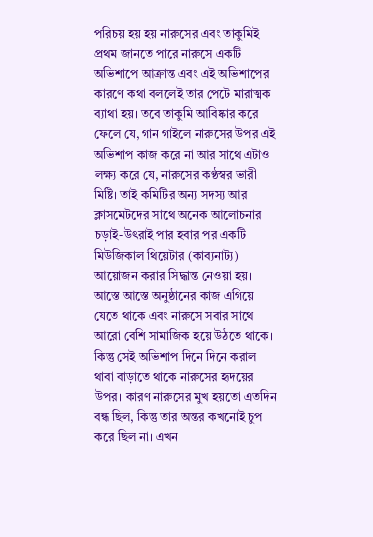পরিচয় হয় হয় নারুসের এবং তাকুমিই প্রথম জানতে পারে নারুসে একটি অভিশাপে আক্রান্ত এবং এই অভিশাপের কারণে কথা বললেই তার পেটে মারাত্মক ব্যাথা হয়। তবে তাকুমি আবিষ্কার করে ফেলে যে, গান গাইলে নারুসের উপর এই অভিশাপ কাজ করে না আর সাথে এটাও লক্ষ্য করে যে, নারুসের কণ্ঠস্বর ভারী মিষ্টি। তাই কমিটির অন্য সদস্য আর ক্লাসমেটদের সাথে অনেক আলোচনার চড়াই-উৎরাই পার হবার পর একটি মিউজিকাল থিয়েটার (কাব্যনাট্য) আয়োজন করার সিদ্ধান্ত নেওয়া হয়। আস্তে আস্তে অনুষ্ঠানের কাজ এগিয়ে যেতে থাকে এবং নারুসে সবার সাথে আরো বেশি সামাজিক হয়ে উঠতে থাকে। কিন্তু সেই অভিশাপ দিনে দিনে করাল থাবা বাড়াতে থাকে নারুসের হৃদয়ের উপর। কারণ নারুসের মুখ হয়তো এতদিন বন্ধ ছিল, কিন্তু তার অন্তর কখনোই চুপ করে ছিল না। এখন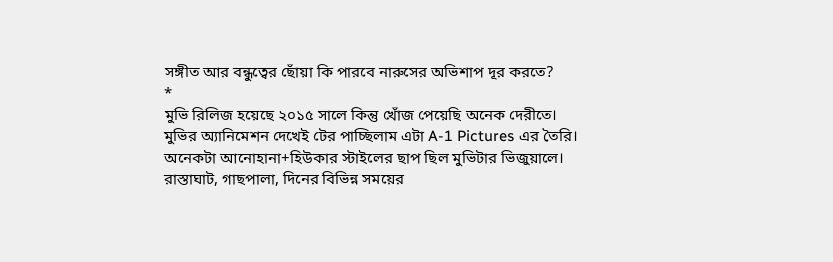সঙ্গীত আর বন্ধুত্বের ছোঁয়া কি পারবে নারুসের অভিশাপ দূর করতে?
*
মুভি রিলিজ হয়েছে ২০১৫ সালে কিন্তু খোঁজ পেয়েছি অনেক দেরীতে। মুভির অ্যানিমেশন দেখেই টের পাচ্ছিলাম এটা A-1 Pictures এর তৈরি। অনেকটা আনোহানা+হিউকার স্টাইলের ছাপ ছিল মুভিটার ভিজুয়ালে। রাস্তাঘাট, গাছপালা, দিনের বিভিন্ন সময়ের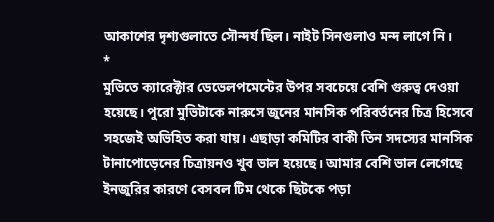আকাশের দৃশ্যগুলাতে সৌন্দর্য ছিল। নাইট সিনগুলাও মন্দ লাগে নি।
*
মুভিতে ক্যারেক্টার ডেভেলপমেন্টের উপর সবচেয়ে বেশি গুরুত্ব দেওয়া হয়েছে। পুরো মুভিটাকে নারুসে জুনের মানসিক পরিবর্তনের চিত্র হিসেবে সহজেই অভিহিত করা যায়। এছাড়া কমিটির বাকী তিন সদস্যের মানসিক টানাপোড়েনের চিত্রায়নও খুব ভাল হয়েছে। আমার বেশি ভাল লেগেছে ইনজুরির কারণে বেসবল টিম থেকে ছিটকে পড়া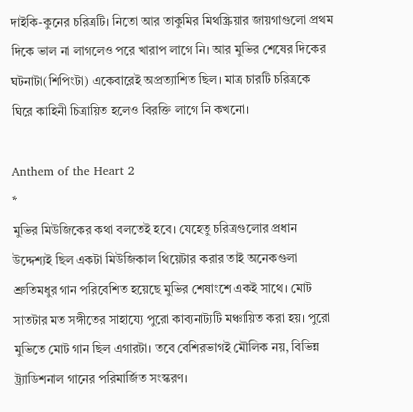দাইকি-কুনের চরিত্রটি। নিতো আর তাকুমির মিথস্ক্রিয়ার জায়গাগুলো প্রথম দিকে ভাল না লাগলেও পরে খারাপ লাগে নি। আর মুভির শেষের দিকের ঘটনাটা(শিপিংটা) একেবারেই অপ্রত্যাশিত ছিল। মাত্র চারটি চরিত্রকে ঘিরে কাহিনী চিত্রায়িত হলেও বিরক্তি লাগে নি কখনো।

Anthem of the Heart 2
*
মুভির মিউজিকের কথা বলতেই হবে। যেহেতু চরিত্রগুলোর প্রধান উদ্দেশ্যই ছিল একটা মিউজিকাল থিয়েটার করার তাই অনেকগুলা শ্রুতিমধুর গান পরিবেশিত হয়েছে মুভির শেষাংশে একই সাথে। মোট সাতটার মত সঙ্গীতের সাহায্যে পুরো কাব্যনাট্যটি মঞ্চায়িত করা হয়। পুরো মুভিতে মোট গান ছিল এগারটা। তবে বেশিরভাগই মৌলিক নয়, বিভিন্ন ট্র‍্যাডিশনাল গানের পরিমার্জিত সংস্করণ।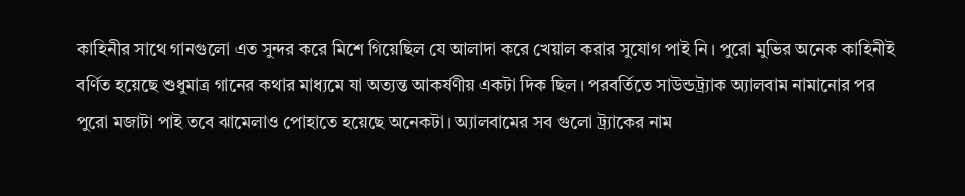কাহিনীর সাথে গানগুলো এত সুন্দর করে মিশে গিয়েছিল যে আলাদা করে খেয়াল করার সুযোগ পাই নি। পুরো মুভির অনেক কাহিনীই বর্ণিত হয়েছে শুধুমাত্র গানের কথার মাধ্যমে যা অত্যন্ত আকর্ষণীয় একটা দিক ছিল। পরবর্তিতে সাউন্ডট্র‍্যাক অ্যালবাম নামানোর পর পুরো মজাটা পাই তবে ঝামেলাও পোহাতে হয়েছে অনেকটা। অ্যালবামের সব গুলো ট্র‍্যাকের নাম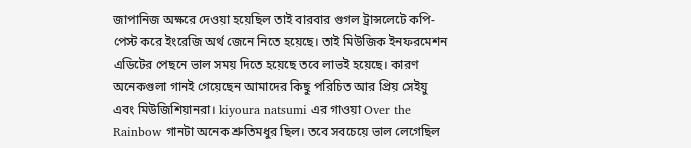জাপানিজ অক্ষরে দেওয়া হয়েছিল তাই বারবার গুগল ট্রান্সলেটে কপি-পেস্ট করে ইংরেজি অর্থ জেনে নিতে হয়েছে। তাই মিউজিক ইনফরমেশন এডিটের পেছনে ভাল সময় দিতে হয়েছে তবে লাভই হয়েছে। কারণ অনেকগুলা গানই গেয়েছেন আমাদের কিছু পরিচিত আর প্রিয় সেইয়ু এবং মিউজিশিয়ানরা। kiyoura natsumi এর গাওয়া Over the Rainbow গানটা অনেক শ্রুতিমধুর ছিল। তবে সবচেয়ে ভাল লেগেছিল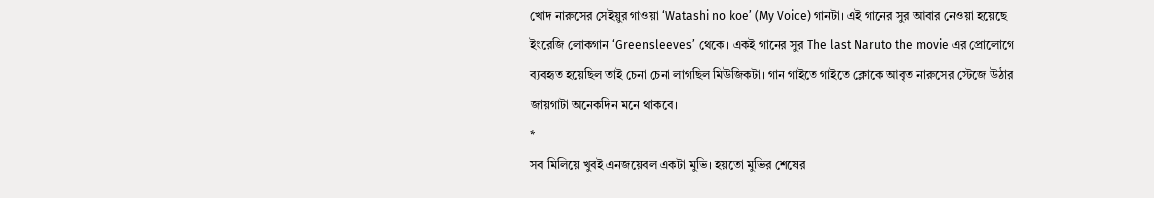খোদ নারুসের সেইয়ুর গাওয়া ‘Watashi no koe’ (My Voice) গানটা। এই গানের সুর আবার নেওয়া হয়েছে ইংরেজি লোকগান ‘Greensleeves’ থেকে। একই গানের সুর The last Naruto the movie এর প্রোলোগে ব্যবহৃত হয়েছিল তাই চেনা চেনা লাগছিল মিউজিকটা। গান গাইতে গাইতে ক্লোকে আবৃত নারুসের স্টেজে উঠার জায়গাটা অনেকদিন মনে থাকবে।
*
সব মিলিয়ে খুবই এনজয়েবল একটা মুভি। হয়তো মুভির শেষের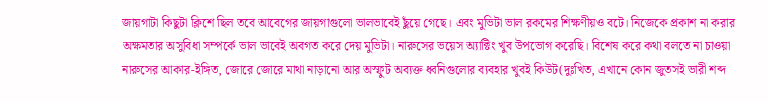জায়গাটা কিছুটা ক্লিশে ছিল তবে আবেগের জায়গাগুলো ভালভাবেই ছুঁয়ে গেছে। এবং মুভিটা ভাল রকমের শিক্ষণীয়ও বটে। নিজেকে প্রকাশ না করার অক্ষমতার অসুবিধা সম্পর্কে ভাল ভাবেই অবগত করে দেয় মুভিটা। নারুসের ভয়েস অ্যাক্টিং খুব উপভোগ করেছি। বিশেষ করে কথা বলতে না চাওয়া নারুসের আকার-ইঙ্গিত, জোরে জোরে মাথা নাড়ানো আর অস্ফুট অব্যক্ত ধ্বনিগুলোর ব্যবহার খুবই কিউট(দুঃখিত, এখানে কোন জুতসই ভারী শব্দ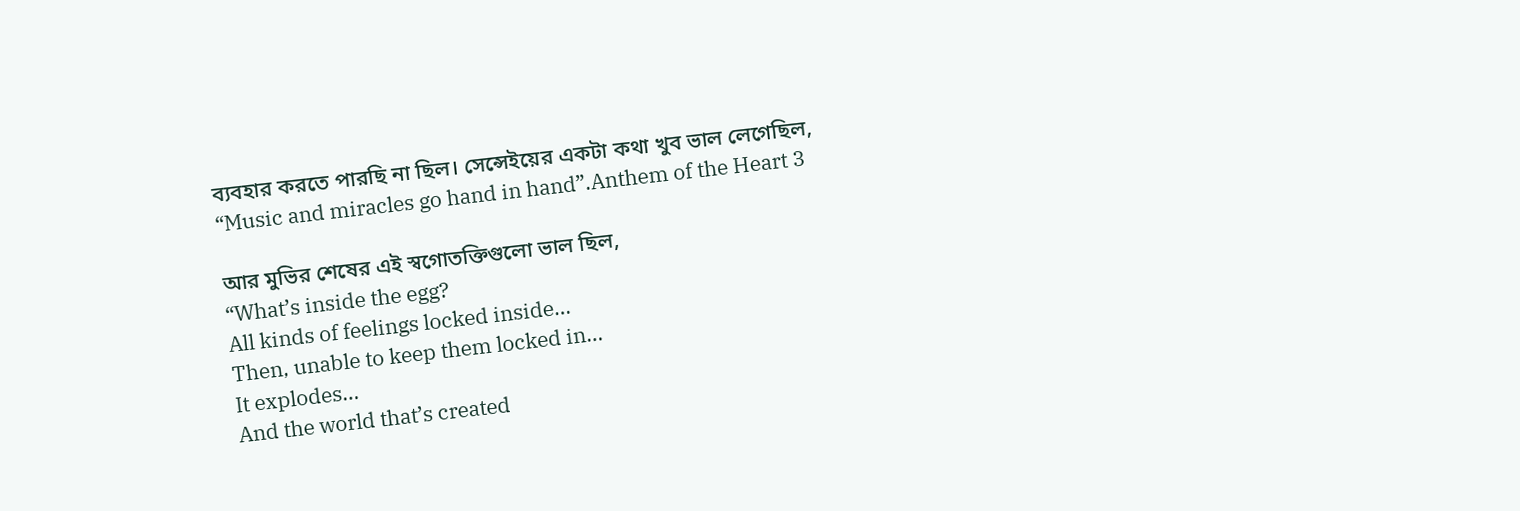ব্যবহার করতে পারছি না ছিল। সেন্সেইয়ের একটা কথা খুব ভাল লেগেছিল,
“Music and miracles go hand in hand”.Anthem of the Heart 3

আর মুভির শেষের এই স্বগোতক্তিগুলো ভাল ছিল,
“What’s inside the egg?
All kinds of feelings locked inside…
Then, unable to keep them locked in…
It explodes…
And the world that’s created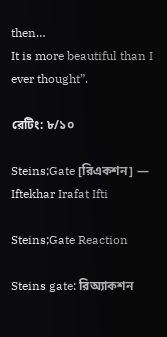then…
It is more beautiful than I ever thought”.

রেটিং: ৮/১০

Steins;Gate [রিএকশন] — Iftekhar Irafat Ifti

Steins;Gate Reaction

Steins gate: রিঅ্যাকশন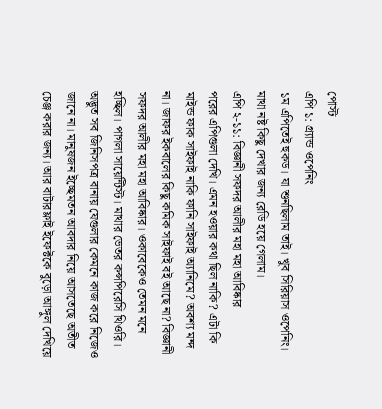পোস্ট
এপি ১: গ্র্যান্ড ওপেনিং
১ম এপিতেই হুকড। যা শুনছিলাম তাই। খুব সিরিয়াস ওপেনিং। মাথা নষ্ট কিছু দেখার জন্য রেডি হয়ে গেলাম।
এপি ২-১১: বিজ্ঞানী সফদর আলীর মহা মহা আবিষ্কার
পরের এপিগুলা দেখি। এমন হওয়ার কথা ছিল নাকি? এটা কি মাইন্ড ফাক সাইফাই নাকি ফানি সাইফাই অ্যানিমে? অবশ্য মন্দ না। জাফর ইকবালের কিছু কমিক সাইফাই বই আছে না? বিজ্ঞানী সফদর আলীর মহা মহা আবিষ্কার। ওকাবেকেও তেমন মনে হচ্ছিল। পাগলা সায়েন্টিস্ট। মাথার ভেতর কন্সপিরেসি থিওরি। অদ্ভুত সব জিনিসপত্র বানায় যেগুলার কেমনে কাজ করে নিজেও জানে না। মানুষজন ইচ্ছেমতন আবদার নিয়ে আসতেছে অতীত চেঞ্জ করার জন্য। আর বাটারফ্লাই ইফেক্টকে বুড়ো আঙ্গুল দেখিয়ে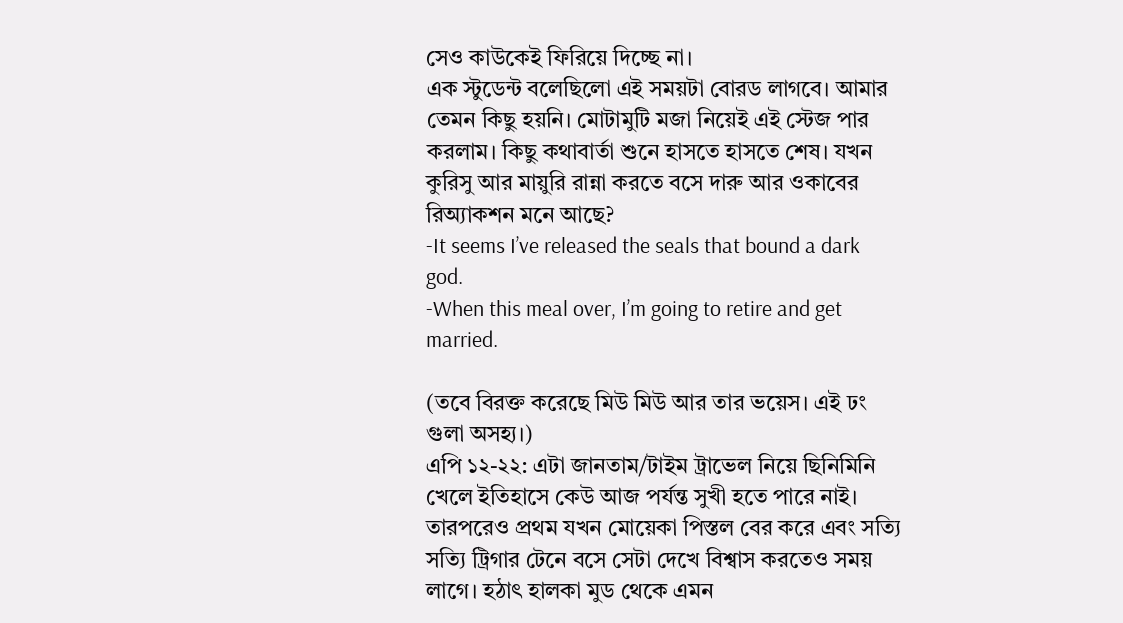সেও কাউকেই ফিরিয়ে দিচ্ছে না।
এক স্টুডেন্ট বলেছিলো এই সময়টা বোরড লাগবে। আমার তেমন কিছু হয়নি। মোটামুটি মজা নিয়েই এই স্টেজ পার করলাম। কিছু কথাবার্তা শুনে হাসতে হাসতে শেষ। যখন কুরিসু আর মায়ুরি রান্না করতে বসে দারু আর ওকাবের রিঅ্যাকশন মনে আছে?
-It seems I’ve released the seals that bound a dark god.
-When this meal over, I’m going to retire and get married.

(তবে বিরক্ত করেছে মিউ মিউ আর তার ভয়েস। এই ঢং গুলা অসহ্য।)
এপি ১২-২২: এটা জানতাম/টাইম ট্রাভেল নিয়ে ছিনিমিনি খেলে ইতিহাসে কেউ আজ পর্যন্ত সুখী হতে পারে নাই। তারপরেও প্রথম যখন মোয়েকা পিস্তল বের করে এবং সত্যি সত্যি ট্রিগার টেনে বসে সেটা দেখে বিশ্বাস করতেও সময় লাগে। হঠাৎ হালকা মুড থেকে এমন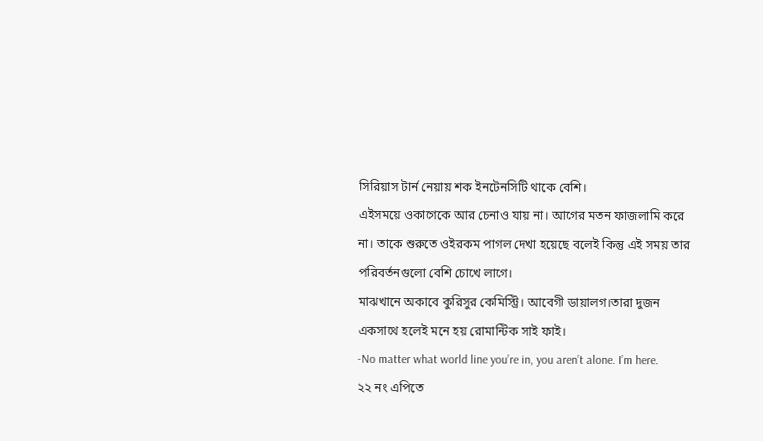সিরিয়াস টার্ন নেয়ায় শক ইনটেনসিটি থাকে বেশি।
এইসময়ে ওকাগেকে আর চেনাও যায় না। আগের মতন ফাজলামি করে না। তাকে শুরুতে ওইরকম পাগল দেখা হয়েছে বলেই কিন্তু এই সময় তার পরিবর্তনগুলো বেশি চোখে লাগে।
মাঝখানে অকাবে কুরিসুর কেমিস্ট্রি। আবেগী ডায়ালগ।তারা দুজন একসাথে হলেই মনে হয় রোমান্টিক সাই ফাই।
-No matter what world line you’re in, you aren’t alone. I’m here.
২২ নং এপিতে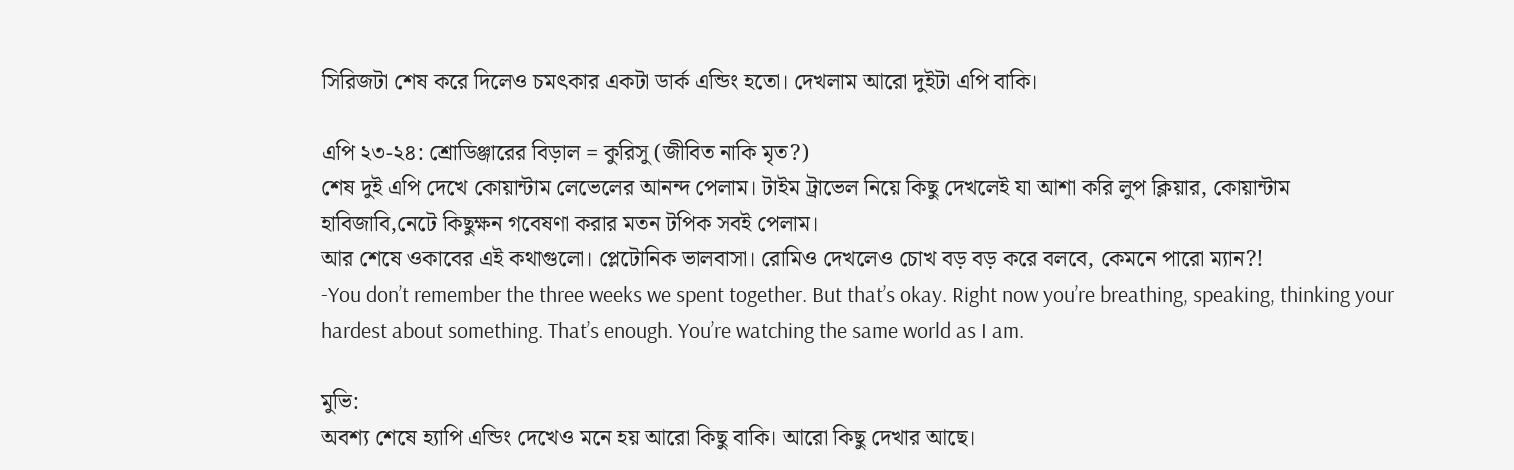সিরিজটা শেষ করে দিলেও চমৎকার একটা ডার্ক এন্ডিং হতো। দেখলাম আরো দুইটা এপি বাকি।

এপি ২৩-২৪: শ্রোডিঞ্জারের বিড়াল = কুরিসু (জীবিত নাকি মৃত?)
শেষ দুই এপি দেখে কোয়ান্টাম লেভেলের আনন্দ পেলাম। টাইম ট্রাভেল নিয়ে কিছু দেখলেই যা আশা করি লুপ ক্লিয়ার, কোয়ান্টাম হাবিজাবি,নেটে কিছুক্ষন গবেষণা করার মতন টপিক সবই পেলাম।
আর শেষে ওকাবের এই কথাগুলো। প্লেটোনিক ভালবাসা। রোমিও দেখলেও চোখ বড় বড় করে বলবে, কেমনে পারো ম্যান?!
-You don’t remember the three weeks we spent together. But that’s okay. Right now you’re breathing, speaking, thinking your hardest about something. That’s enough. You’re watching the same world as I am.

মুভি:
অবশ্য শেষে হ্যাপি এন্ডিং দেখেও মনে হয় আরো কিছু বাকি। আরো কিছু দেখার আছে।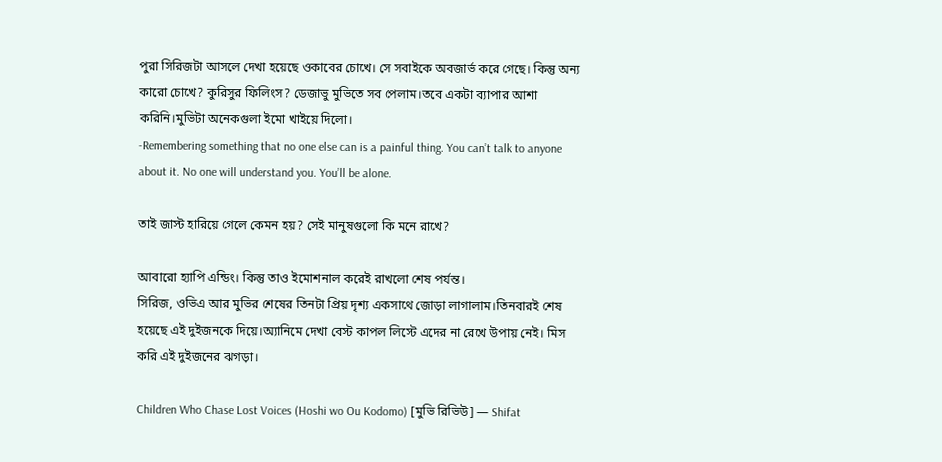পুরা সিরিজটা আসলে দেখা হয়েছে ওকাবের চোখে। সে সবাইকে অবজার্ভ করে গেছে। কিন্তু অন্য কারো চোখে? কুরিসুর ফিলিংস? ডেজাভু মুভিতে সব পেলাম।তবে একটা ব্যাপার আশা করিনি।মুভিটা অনেকগুলা ইমো খাইয়ে দিলো।
-Remembering something that no one else can is a painful thing. You can’t talk to anyone about it. No one will understand you. You’ll be alone.

তাই জাস্ট হারিয়ে গেলে কেমন হয়? সেই মানুষগুলো কি মনে রাখে?

আবারো হ্যাপি এন্ডিং। কিন্তু তাও ইমোশনাল করেই রাখলো শেষ পর্যন্ত।
সিরিজ, ওভিএ আর মুভির শেষের তিনটা প্রিয় দৃশ্য একসাথে জোড়া লাগালাম।তিনবারই শেষ হয়েছে এই দুইজনকে দিয়ে।অ্যানিমে দেখা বেস্ট কাপল লিস্টে এদের না রেখে উপায় নেই। মিস করি এই দুইজনের ঝগড়া।

Children Who Chase Lost Voices (Hoshi wo Ou Kodomo) [মুভি রিভিউ] — Shifat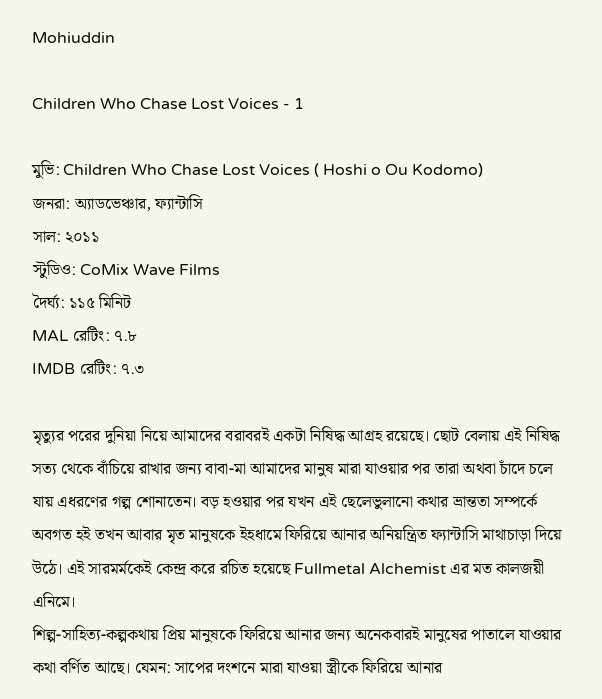Mohiuddin

Children Who Chase Lost Voices - 1

মুভি: Children Who Chase Lost Voices ( Hoshi o Ou Kodomo)
জনরা: অ্যাডভেঞ্চার, ফ্যান্টাসি
সাল: ২০১১
স্টুডিও: CoMix Wave Films
দৈর্ঘ্য: ১১৫ মিনিট
MAL রেটিং: ৭.৮
IMDB রেটিং: ৭.৩

মৃত্যুর পরের দুনিয়া নিয়ে আমাদের বরাবরই একটা নিষিদ্ধ আগ্রহ রয়েছে। ছোট বেলায় এই নিষিদ্ধ সত্য থেকে বাঁচিয়ে রাখার জন্য বাবা-মা আমাদের মানুষ মারা যাওয়ার পর তারা অথবা চাঁদে চলে যায় এধরণের গল্প শোনাতেন। বড় হওয়ার পর যখন এই ছেলেভুলানো কথার ভ্রান্ততা সম্পর্কে অবগত হই তখন আবার মৃত মানুষকে ইহধামে ফিরিয়ে আনার অনিয়ন্ত্রিত ফ্যান্টাসি মাথাচাড়া দিয়ে উঠে। এই সারমর্মকেই কেন্দ্র করে রচিত হয়েছে Fullmetal Alchemist এর মত কালজয়ী এনিমে।
শিল্প-সাহিত্য-কল্পকথায় প্রিয় মানুষকে ফিরিয়ে আনার জন্য অনেকবারই মানুষের পাতালে যাওয়ার কথা বর্ণিত আছে। যেমন: সাপের দংশনে মারা যাওয়া স্ত্রীকে ফিরিয়ে আনার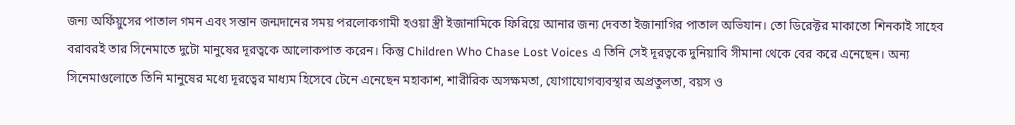জন্য অর্ফিয়ুসের পাতাল গমন এবং সন্তান জন্মদানের সময় পরলোকগামী হওয়া স্ত্রী ইজানামিকে ফিরিয়ে আনার জন্য দেবতা ইজানাগির পাতাল অভিযান। তো ডিরেক্টর মাকাতো শিনকাই সাহেব বরাবরই তার সিনেমাতে দুটো মানুষের দূরত্বকে আলোকপাত করেন। কিন্তু Children Who Chase Lost Voices এ তিনি সেই দূরত্বকে দুনিয়াবি সীমানা থেকে বের করে এনেছেন। অন্য সিনেমাগুলোতে তিনি মানুষের মধ্যে দূরত্বের মাধ্যম হিসেবে টেনে এনেছেন মহাকাশ, শারীরিক অসক্ষমতা, যোগাযোগব্যবস্থার অপ্রতুলতা, বয়স ও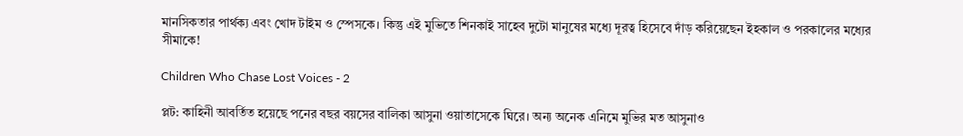মানসিকতার পার্থক্য এবং খোদ টাইম ও স্পেসকে। কিন্তু এই মুভিতে শিনকাই সাহেব দুটো মানুষের মধ্যে দূরত্ব হিসেবে দাঁড় করিয়েছেন ইহকাল ও পরকালের মধ্যের সীমাকে!

Children Who Chase Lost Voices - 2

প্লট: কাহিনী আবর্তিত হয়েছে পনের বছর বয়সের বালিকা আসুনা ওয়াতাসেকে ঘিরে। অন্য অনেক এনিমে মুভির মত আসুনাও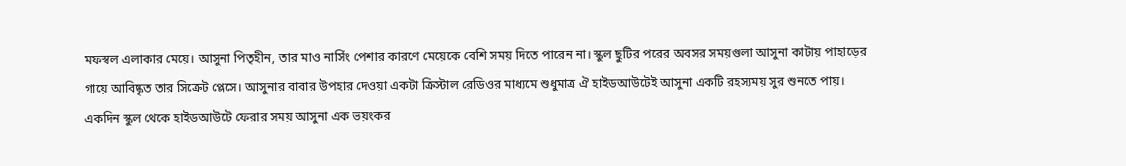মফস্বল এলাকার মেয়ে। আসুনা পিতৃহীন, তার মাও নার্সিং পেশার কারণে মেয়েকে বেশি সময় দিতে পারেন না। স্কুল ছুটির পরের অবসর সময়গুলা আসুনা কাটায় পাহাড়ের গায়ে আবিষ্কৃত তার সিক্রেট প্লেসে। আসুনার বাবার উপহার দেওয়া একটা ক্রিস্টাল রেডিওর মাধ্যমে শুধুমাত্র ঐ হাইডআউটেই আসুনা একটি রহস্যময় সুর শুনতে পায়। একদিন স্কুল থেকে হাইডআউটে ফেরার সময় আসুনা এক ভয়ংকর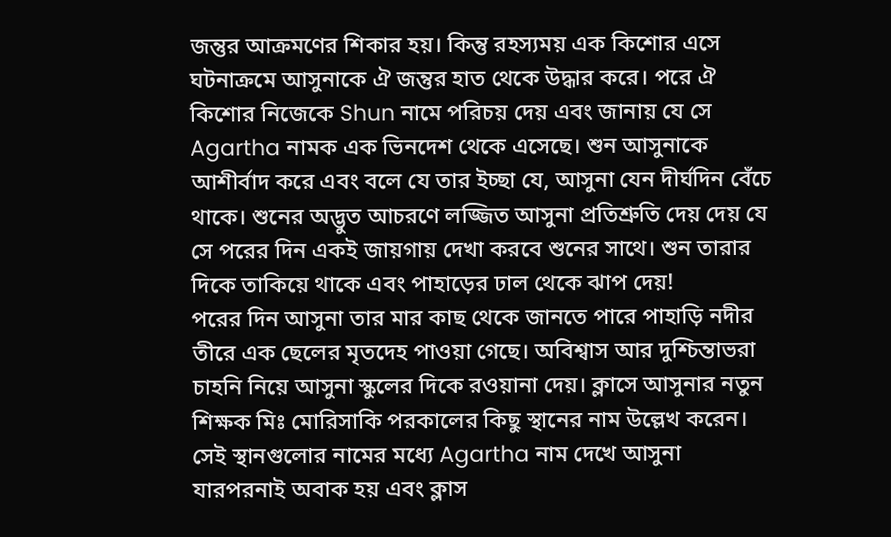জন্তুর আক্রমণের শিকার হয়। কিন্তু রহস্যময় এক কিশোর এসে ঘটনাক্রমে আসুনাকে ঐ জন্তুর হাত থেকে উদ্ধার করে। পরে ঐ কিশোর নিজেকে Shun নামে পরিচয় দেয় এবং জানায় যে সে Agartha নামক এক ভিনদেশ থেকে এসেছে। শুন আসুনাকে আশীর্বাদ করে এবং বলে যে তার ইচ্ছা যে, আসুনা যেন দীর্ঘদিন বেঁচে থাকে। শুনের অদ্ভুত আচরণে লজ্জিত আসুনা প্রতিশ্রুতি দেয় দেয় যে সে পরের দিন একই জায়গায় দেখা করবে শুনের সাথে। শুন তারার দিকে তাকিয়ে থাকে এবং পাহাড়ের ঢাল থেকে ঝাপ দেয়!
পরের দিন আসুনা তার মার কাছ থেকে জানতে পারে পাহাড়ি নদীর তীরে এক ছেলের মৃতদেহ পাওয়া গেছে। অবিশ্বাস আর দুশ্চিন্তাভরা চাহনি নিয়ে আসুনা স্কুলের দিকে রওয়ানা দেয়। ক্লাসে আসুনার নতুন শিক্ষক মিঃ মোরিসাকি পরকালের কিছু স্থানের নাম উল্লেখ করেন। সেই স্থানগুলোর নামের মধ্যে Agartha নাম দেখে আসুনা যারপরনাই অবাক হয় এবং ক্লাস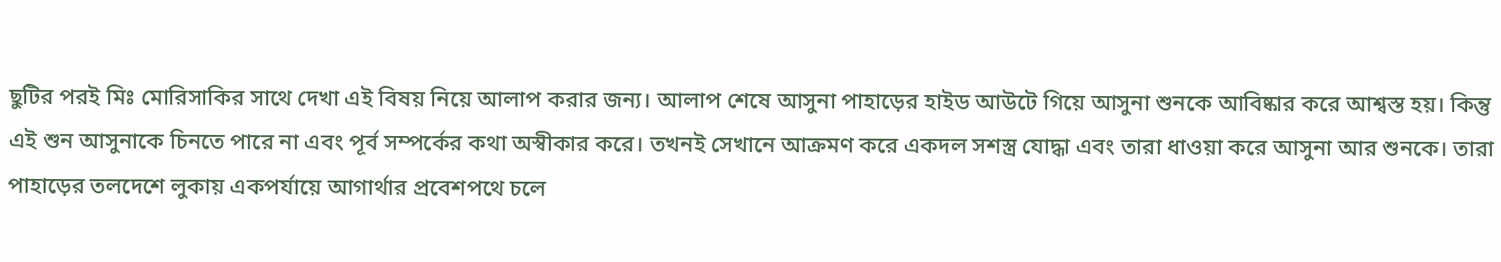ছুটির পরই মিঃ মোরিসাকির সাথে দেখা এই বিষয় নিয়ে আলাপ করার জন্য। আলাপ শেষে আসুনা পাহাড়ের হাইড আউটে গিয়ে আসুনা শুনকে আবিষ্কার করে আশ্বস্ত হয়। কিন্তু এই শুন আসুনাকে চিনতে পারে না এবং পূর্ব সম্পর্কের কথা অস্বীকার করে। তখনই সেখানে আক্রমণ করে একদল সশস্ত্র যোদ্ধা এবং তারা ধাওয়া করে আসুনা আর শুনকে। তারা পাহাড়ের তলদেশে লুকায় একপর্যায়ে আগার্থার প্রবেশপথে চলে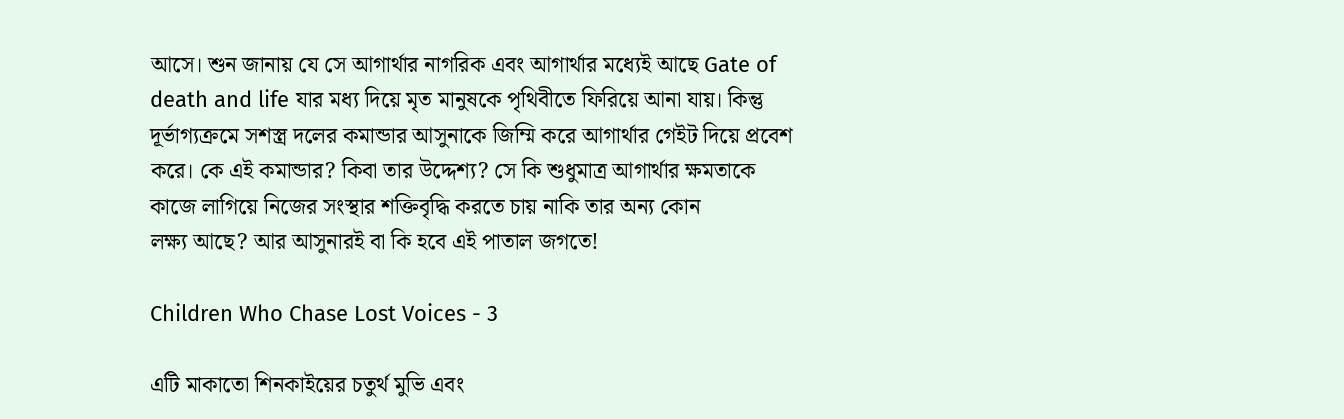আসে। শুন জানায় যে সে আগার্থার নাগরিক এবং আগার্থার মধ্যেই আছে Gate of death and life যার মধ্য দিয়ে মৃত মানুষকে পৃথিবীতে ফিরিয়ে আনা যায়। কিন্তু দূর্ভাগ্যক্রমে সশস্ত্র দলের কমান্ডার আসুনাকে জিম্মি করে আগার্থার গেইট দিয়ে প্রবেশ করে। কে এই কমান্ডার? কিবা তার উদ্দেশ্য? সে কি শুধুমাত্র আগার্থার ক্ষমতাকে কাজে লাগিয়ে নিজের সংস্থার শক্তিবৃদ্ধি করতে চায় নাকি তার অন্য কোন
লক্ষ্য আছে? আর আসুনারই বা কি হবে এই পাতাল জগতে!

Children Who Chase Lost Voices - 3

এটি মাকাতো শিনকাইয়ের চতুর্থ মুভি এবং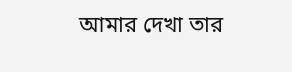আমার দেখা তার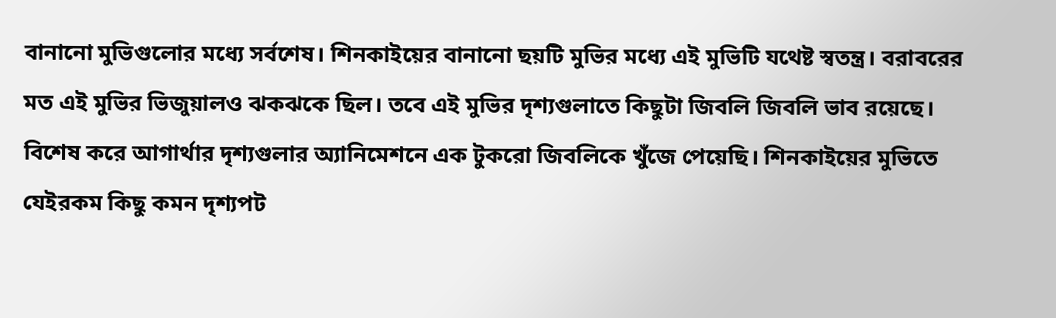বানানো মুভিগুলোর মধ্যে সর্বশেষ। শিনকাইয়ের বানানো ছয়টি মুভির মধ্যে এই মুভিটি যথেষ্ট স্বতন্ত্র। বরাবরের মত এই মুভির ভিজুয়ালও ঝকঝকে ছিল। তবে এই মুভির দৃশ্যগুলাতে কিছুটা জিবলি জিবলি ভাব রয়েছে। বিশেষ করে আগার্থার দৃশ্যগুলার অ্যানিমেশনে এক টুকরো জিবলিকে খুঁজে পেয়েছি। শিনকাইয়ের মুভিতে যেইরকম কিছু কমন দৃশ্যপট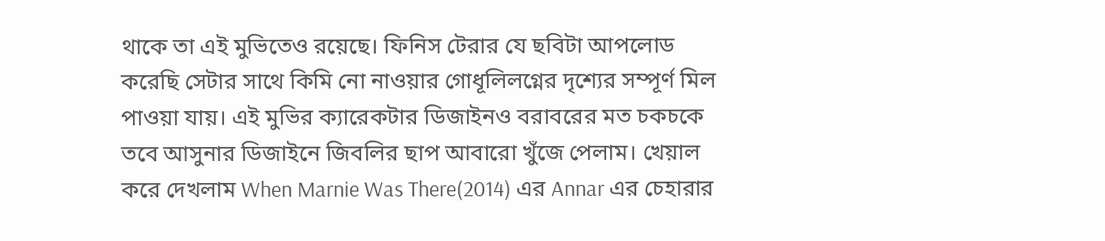থাকে তা এই মুভিতেও রয়েছে। ফিনিস টেরার যে ছবিটা আপলোড করেছি সেটার সাথে কিমি নো নাওয়ার গোধূলিলগ্নের দৃশ্যের সম্পূর্ণ মিল পাওয়া যায়। এই মুভির ক্যারেকটার ডিজাইনও বরাবরের মত চকচকে তবে আসুনার ডিজাইনে জিবলির ছাপ আবারো খুঁজে পেলাম। খেয়াল করে দেখলাম When Marnie Was There(2014) এর Annar এর চেহারার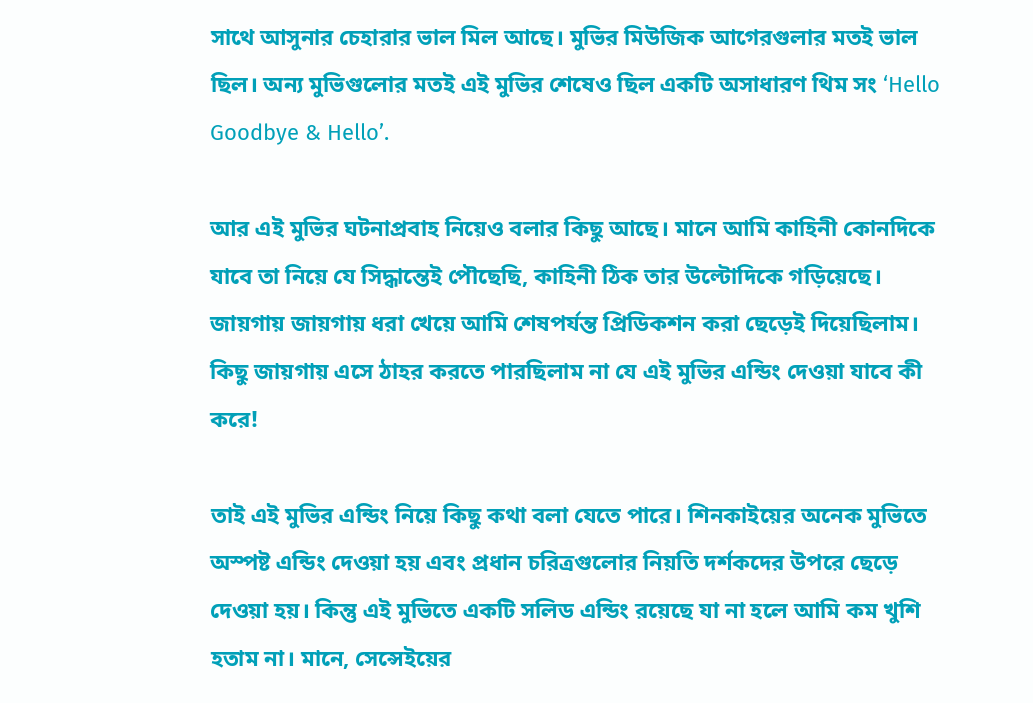সাথে আসুনার চেহারার ভাল মিল আছে। মুভির মিউজিক আগেরগুলার মতই ভাল ছিল। অন্য মুভিগুলোর মতই এই মুভির শেষেও ছিল একটি অসাধারণ থিম সং ‘Hello Goodbye & Hello’.

আর এই মুভির ঘটনাপ্রবাহ নিয়েও বলার কিছু আছে। মানে আমি কাহিনী কোনদিকে যাবে তা নিয়ে যে সিদ্ধান্তেই পৌছেছি, কাহিনী ঠিক তার উল্টোদিকে গড়িয়েছে। জায়গায় জায়গায় ধরা খেয়ে আমি শেষপর্যন্ত প্রিডিকশন করা ছেড়েই দিয়েছিলাম। কিছু জায়গায় এসে ঠাহর করতে পারছিলাম না যে এই মুভির এন্ডিং দেওয়া যাবে কী করে!

তাই এই মুভির এন্ডিং নিয়ে কিছু কথা বলা যেতে পারে। শিনকাইয়ের অনেক মুভিতে অস্পষ্ট এন্ডিং দেওয়া হয় এবং প্রধান চরিত্রগুলোর নিয়তি দর্শকদের উপরে ছেড়ে দেওয়া হয়। কিন্তু এই মুভিতে একটি সলিড এন্ডিং রয়েছে যা না হলে আমি কম খুশি হতাম না। মানে, সেন্সেইয়ের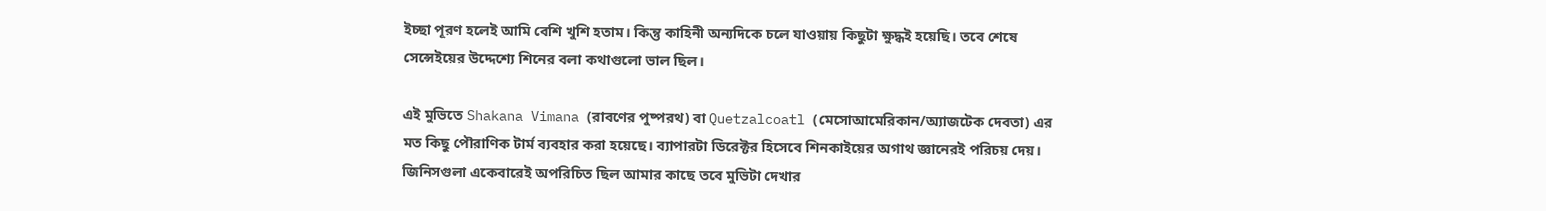ইচ্ছা পূরণ হলেই আমি বেশি খুশি হতাম। কিন্তু কাহিনী অন্যদিকে চলে যাওয়ায় কিছুটা ক্ষুদ্ধই হয়েছি। তবে শেষে সেন্সেইয়ের উদ্দেশ্যে শিনের বলা কথাগুলো ভাল ছিল।

এই মুভিতে Shakana Vimana (রাবণের পুষ্পরথ) বা Quetzalcoatl (মেসোআমেরিকান/অ্যাজটেক দেবতা) এর মত কিছু পৌরাণিক টার্ম ব্যবহার করা হয়েছে। ব্যাপারটা ডিরেক্টর হিসেবে শিনকাইয়ের অগাথ জ্ঞানেরই পরিচয় দেয়। জিনিসগুলা একেবারেই অপরিচিত ছিল আমার কাছে তবে মুভিটা দেখার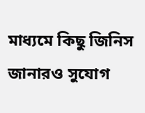মাধ্যমে কিছু জিনিস জানারও সুযোগ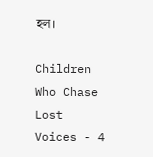হল।

Children Who Chase Lost Voices - 4